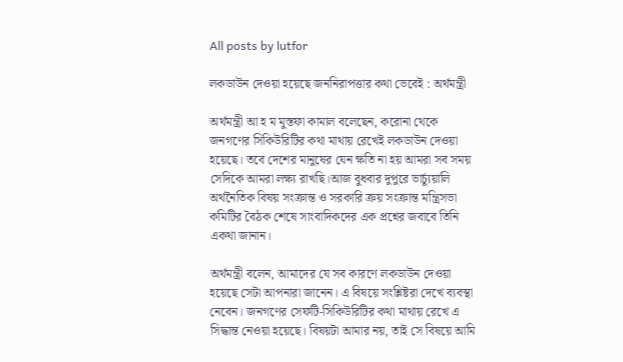All posts by lutfor

লকডাউন দেওয়া হয়েছে জননিরাপত্তার কথা ভেবেই : অর্থমন্ত্রী

অর্থমন্ত্রী আ হ ম মুস্তফা কামাল বলেছেন, করোনা থেকে জনগণের সিকিউরিটির কথা মাথায় রেখেই লকডাউন দেওয়া হয়েছে। তবে দেশের মানুষের যেন ক্ষতি না হয় আমরা সব সময় সেদিকে আমরা লক্ষ্য রাখছি।আজ বুধবার দুপুরে ভার্চ্যুয়ালি অর্থনৈতিক বিষয় সংক্রান্ত ও সরকারি ক্রয় সংক্রান্ত মন্ত্রিসভা কমিটির বৈঠক শেষে সাংবাদিকদের এক প্রশ্নের জবাবে তিনি একথা জানান।

অর্থমন্ত্রী বলেন, আমাদের যে সব কারণে লকডাউন দেওয়া হয়েছে সেটা আপনারা জানেন। এ বিষয়ে সংশ্লিষ্টরা দেখে ব্যবস্থা নেবেন। জনগণের সেফটি-সিকিউরিটির কথা মাথায় রেখে এ সিদ্ধান্ত নেওয়া হয়েছে। বিষয়টা আমার নয়, তাই সে বিষয়ে আমি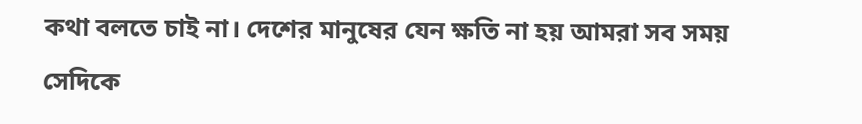কথা বলতে চাই না। দেশের মানুষের যেন ক্ষতি না হয় আমরা সব সময় সেদিকে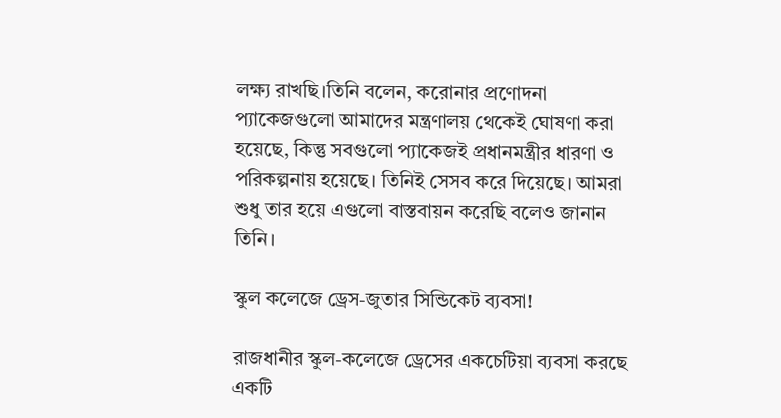লক্ষ্য রাখছি।তিনি বলেন, করোনার প্রণোদনা প্যাকেজগুলো আমাদের মন্ত্রণালয় থেকেই ঘোষণা করা হয়েছে, কিন্তু সবগুলো প্যাকেজই প্রধানমন্ত্রীর ধারণা ও পরিকল্পনায় হয়েছে। তিনিই সেসব করে দিয়েছে। আমরা শুধু তার হয়ে এগুলো বাস্তবায়ন করেছি বলেও জানান তিনি।

স্কুল কলেজে ড্রেস-জুতার সিন্ডিকেট ব্যবসা!

রাজধানীর স্কুল-কলেজে ড্রেসের একচেটিয়া ব্যবসা করছে একটি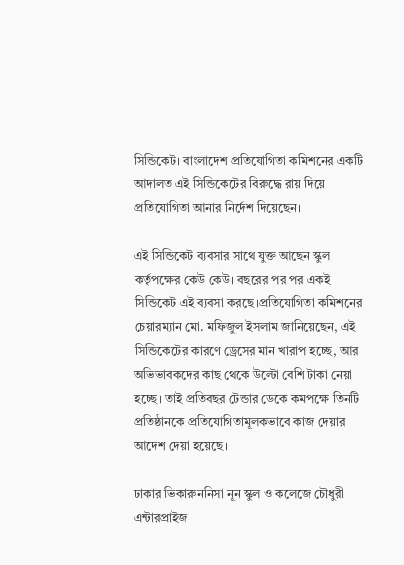সিন্ডিকেট। বাংলাদেশ প্রতিযোগিতা কমিশনের একটি আদালত এই সিন্ডিকেটের বিরুদ্ধে রায় দিয়ে প্রতিযোগিতা আনার নির্দেশ দিয়েছেন।

এই সিন্ডিকেট ব্যবসার সাথে যুক্ত আছেন স্কুল কর্তৃপক্ষের কেউ কেউ। বছরের পর পর একই সিন্ডিকেট এই ব্যবসা করছে।প্রতিযোগিতা কমিশনের চেয়ারম্যান মো. মফিজুল ইসলাম জানিয়েছেন, এই সিন্ডিকেটের কারণে ড্রেসের মান খারাপ হচ্ছে, আর অভিভাবকদের কাছ থেকে উল্টো বেশি টাকা নেয়া হচ্ছে। তাই প্রতিবছর টেন্ডার ডেকে কমপক্ষে তিনটি প্রতিষ্ঠানকে প্রতিযোগিতামূলকভাবে কাজ দেয়ার আদেশ দেয়া হয়েছে।

ঢাকার ভিকারুননিসা নূন স্কুল ও কলেজে চৌধুরী এন্টারপ্রাইজ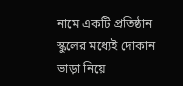নামে একটি প্রতিষ্ঠান স্কুলের মধ্যেই দোকান ভাড়া নিয়ে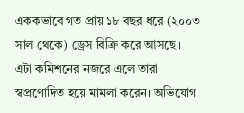এককভাবে গত প্রায় ১৮ বছর ধরে (২০০৩ সাল থেকে) ড্রেস বিক্রি করে আসছে। এটা কমিশনের নজরে এলে তারা স্বপ্রণোদিত হয়ে মামলা করেন। অভিযোগ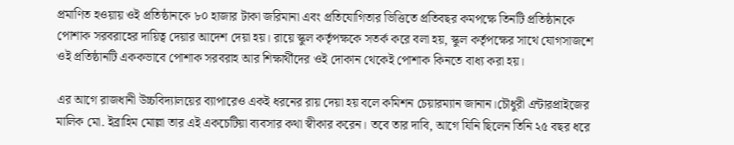প্রমাণিত হওয়ায় ওই প্রতিষ্ঠানকে ৮০ হাজার টাকা জরিমানা এবং প্রতিযোগিতার ভিত্তিতে প্রতিবছর কমপক্ষে তিনটি প্রতিষ্ঠানকে পোশাক সরবরাহের দায়িত্ব দেয়ার আদেশ দেয়া হয়। রায়ে স্কুল কর্তৃপক্ষকে সতর্ক করে বলা হয়, স্কুল কর্তৃপক্ষের সাথে যোগসাজশে ওই প্রতিষ্ঠানটি এককভাবে পোশাক সরবরাহ আর শিক্ষার্থীদের ওই দোকান থেকেই পোশাক কিনতে বাধ্য করা হয়।

এর আগে রাজধানী উচ্চবিদ্যালয়ের ব্যাপারেও একই ধরনের রায় দেয়া হয় বলে কমিশন চেয়ারম্যান জানান।চৌধুরী এন্টারপ্রাইজের মালিক মো. ইব্রাহিম মোল্লা তার এই একচেটিয়া ব্যবসার কথা স্বীকার করেন। তবে তার দাবি, আগে যিনি ছিলেন তিনি ২৫ বছর ধরে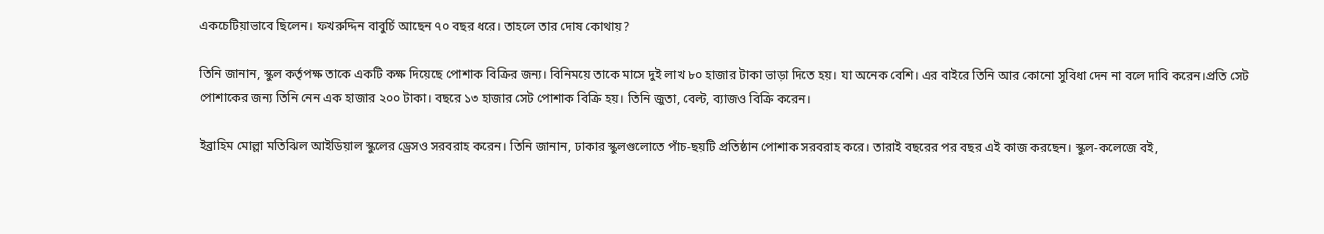একচেটিয়াভাবে ছিলেন। ফখরুদ্দিন বাবুর্চি আছেন ৭০ বছর ধরে। তাহলে তার দোষ কোথায়?

তিনি জানান, স্কুল কর্তৃপক্ষ তাকে একটি কক্ষ দিয়েছে পোশাক বিক্রির জন্য। বিনিময়ে তাকে মাসে দুই লাখ ৮০ হাজার টাকা ভাড়া দিতে হয়। যা অনেক বেশি। এর বাইরে তিনি আর কোনো সুবিধা দেন না বলে দাবি করেন।প্রতি সেট পোশাকের জন্য তিনি নেন এক হাজার ২০০ টাকা। বছরে ১৩ হাজার সেট পোশাক বিক্রি হয়। তিনি জুতা, বেল্ট, ব্যাজও বিক্রি করেন।

ইব্রাহিম মোল্লা মতিঝিল আইডিয়াল স্কুলের ড্রেসও সরবরাহ করেন। তিনি জানান, ঢাকার স্কুলগুলোতে পাঁচ-ছয়টি প্রতিষ্ঠান পোশাক সরবরাহ করে। তারাই বছরের পর বছর এই কাজ করছেন। স্কুল-কলেজে বই,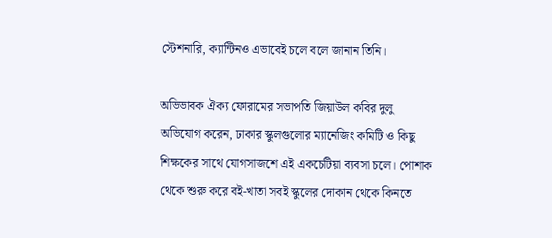স্টেশনারি, ক্যান্টিনও এভাবেই চলে বলে জানান তিনি।

অভিভাবক ঐক্য ফোরামের সভাপতি জিয়াউল কবির দুলু অভিযোগ করেন, ঢাকার স্কুলগুলোর ম্যানেজিং কমিটি ও কিছু শিক্ষকের সাথে যোগসাজশে এই একচেটিয়া ব্যবসা চলে। পোশাক থেকে শুরু করে বই-খাতা সবই স্কুলের দোকান থেকে কিনতে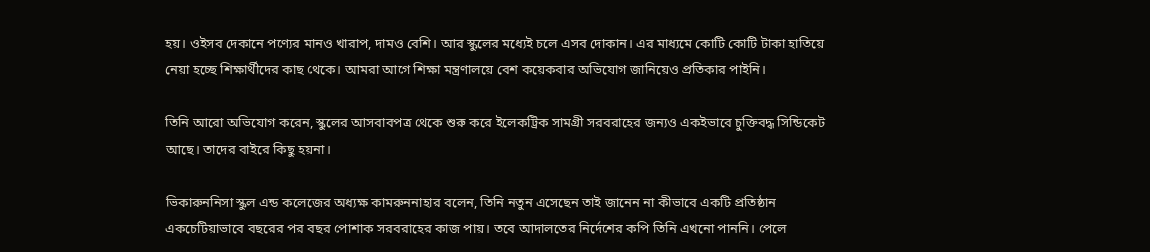হয়। ওইসব দেকানে পণ্যের মানও খারাপ, দামও বেশি। আর স্কুলের মধ্যেই চলে এসব দোকান। এর মাধ্যমে কোটি কোটি টাকা হাতিয়ে নেয়া হচ্ছে শিক্ষার্থীদের কাছ থেকে। আমরা আগে শিক্ষা মন্ত্রণালয়ে বেশ কয়েকবার অভিযোগ জানিয়েও প্রতিকার পাইনি।

তিনি আরো অভিযোগ করেন, স্কুলের আসবাবপত্র থেকে শুরু করে ইলেকট্রিক সামগ্রী সরবরাহের জন্যও একইভাবে চুক্তিবদ্ধ সিন্ডিকেট আছে। তাদের বাইরে কিছু হয়না।

ভিকারুননিসা স্কুল এন্ড কলেজের অধ্যক্ষ কামরুননাহার বলেন, তিনি নতুন এসেছেন তাই জানেন না কীভাবে একটি প্রতিষ্ঠান একচেটিয়াভাবে বছরের পর বছর পোশাক সরবরাহের কাজ পায়। তবে আদালতের নির্দেশের কপি তিনি এখনো পাননি। পেলে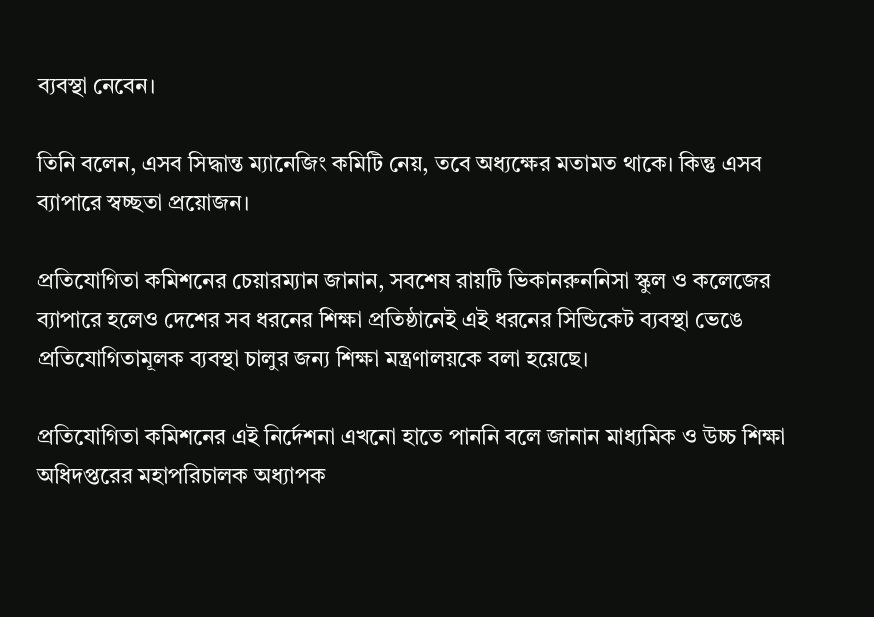ব্যবস্থা নেবেন।

তিনি বলেন, এসব সিদ্ধান্ত ম্যানেজিং কমিটি নেয়, তবে অধ্যক্ষের মতামত থাকে। কিন্তু এসব ব্যাপারে স্বচ্ছতা প্রয়োজন।

প্রতিযোগিতা কমিশনের চেয়ারম্যান জানান, সবশেষ রায়টি ভিকানরুননিসা স্কুল ও কলেজের ব্যাপারে হলেও দেশের সব ধরনের শিক্ষা প্রতিষ্ঠানেই এই ধরনের সিন্ডিকেট ব্যবস্থা ভেঙে প্রতিযোগিতামূলক ব্যবস্থা চালুর জন্য শিক্ষা মন্ত্রণালয়কে বলা হয়েছে।

প্রতিযোগিতা কমিশনের এই নির্দেশনা এখনো হাতে পাননি বলে জানান মাধ্যমিক ও উচ্চ শিক্ষা অধিদপ্তরের মহাপরিচালক অধ্যাপক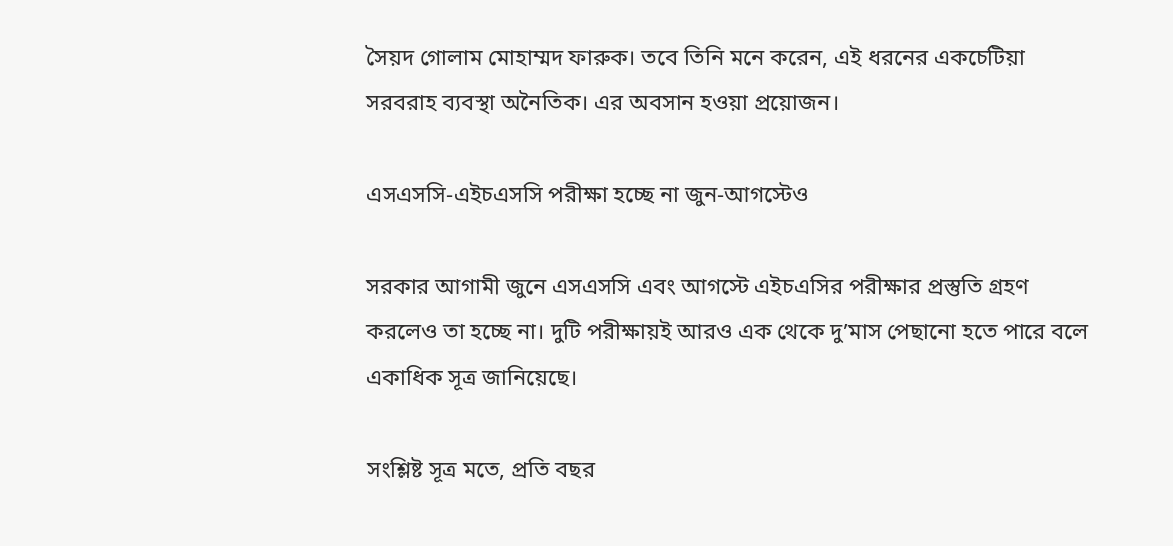সৈয়দ গোলাম মোহাম্মদ ফারুক। তবে তিনি মনে করেন, এই ধরনের একচেটিয়া সরবরাহ ব্যবস্থা অনৈতিক। এর অবসান হওয়া প্রয়োজন।

এসএসসি-এইচএসসি পরীক্ষা হচ্ছে না জুন-আগস্টেও

সরকার আগামী জুনে এসএসসি এবং আগস্টে এইচএসির পরীক্ষার প্রস্তুতি গ্রহণ করলেও তা হচ্ছে না। দুটি পরীক্ষায়ই আরও এক থেকে দু’মাস পেছানো হতে পারে বলে একাধিক সূত্র জানিয়েছে।

সংশ্লিষ্ট সূত্র মতে, প্রতি বছর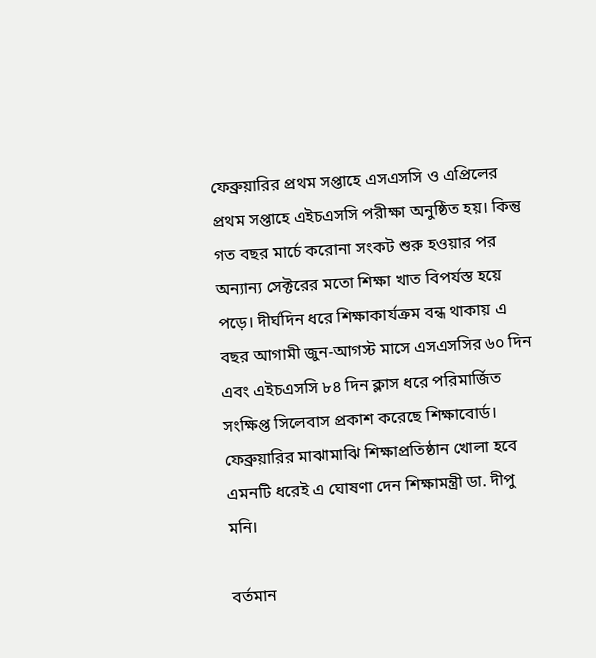ফেব্রুয়ারির প্রথম সপ্তাহে এসএসসি ও এপ্রিলের প্রথম সপ্তাহে এইচএসসি পরীক্ষা অনুষ্ঠিত হয়। কিন্তু গত বছর মার্চে করোনা সংকট শুরু হওয়ার পর অন্যান্য সেক্টরের মতো শিক্ষা খাত বিপর্যস্ত হয়ে পড়ে। দীর্ঘদিন ধরে শিক্ষাকার্যক্রম বন্ধ থাকায় এ বছর আগামী জুন-আগস্ট মাসে এসএসসির ৬০ দিন এবং এইচএসসি ৮৪ দিন ক্লাস ধরে পরিমার্জিত সংক্ষিপ্ত সিলেবাস প্রকাশ করেছে শিক্ষাবোর্ড। ফেব্রুয়ারির মাঝামাঝি শিক্ষাপ্রতিষ্ঠান খোলা হবে এমনটি ধরেই এ ঘোষণা দেন শিক্ষামন্ত্রী ডা. দীপু মনি।

বর্তমান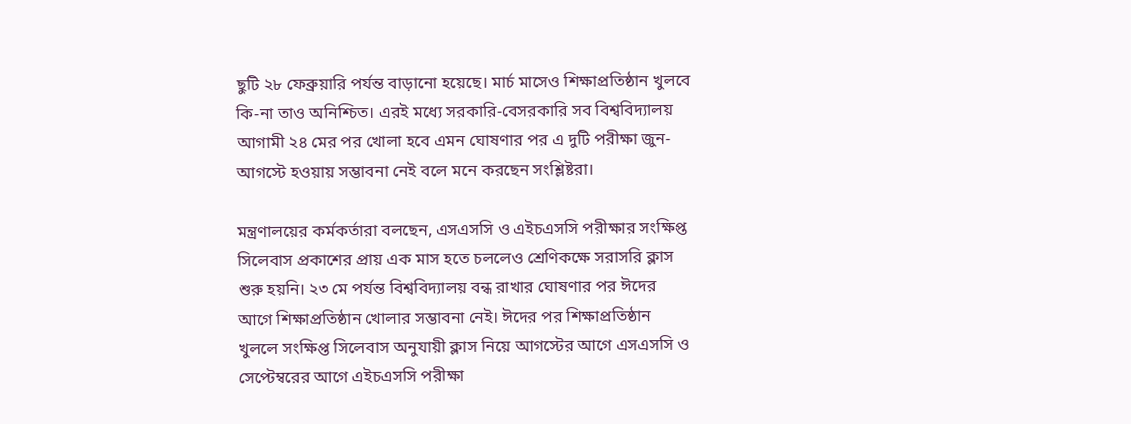ছুটি ২৮ ফেব্রুয়ারি পর্যন্ত বাড়ানো হয়েছে। মার্চ মাসেও শিক্ষাপ্রতিষ্ঠান খুলবে কি-না তাও অনিশ্চিত। এরই মধ্যে সরকারি-বেসরকারি সব বিশ্ববিদ্যালয় আগামী ২৪ মের পর খোলা হবে এমন ঘোষণার পর এ দুটি পরীক্ষা জুন-আগস্টে হওয়ায় সম্ভাবনা নেই বলে মনে করছেন সংশ্লিষ্টরা।

মন্ত্রণালয়ের কর্মকর্তারা বলছেন, এসএসসি ও এইচএসসি পরীক্ষার সংক্ষিপ্ত সিলেবাস প্রকাশের প্রায় এক মাস হতে চললেও শ্রেণিকক্ষে সরাসরি ক্লাস শুরু হয়নি। ২৩ মে পর্যন্ত বিশ্ববিদ্যালয় বন্ধ রাখার ঘোষণার পর ঈদের আগে শিক্ষাপ্রতিষ্ঠান খোলার সম্ভাবনা নেই। ঈদের পর শিক্ষাপ্রতিষ্ঠান খুললে সংক্ষিপ্ত সিলেবাস অনুযায়ী ক্লাস নিয়ে আগস্টের আগে এসএসসি ও সেপ্টেম্বরের আগে এইচএসসি পরীক্ষা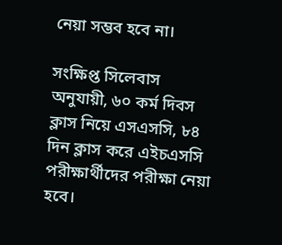নেয়া সম্ভব হবে না।

সংক্ষিপ্ত সিলেবাস অনুযায়ী, ৬০ কর্ম দিবস ক্লাস নিয়ে এসএসসি, ৮৪ দিন ক্লাস করে এইচএসসি পরীক্ষার্থীদের পরীক্ষা নেয়া হবে।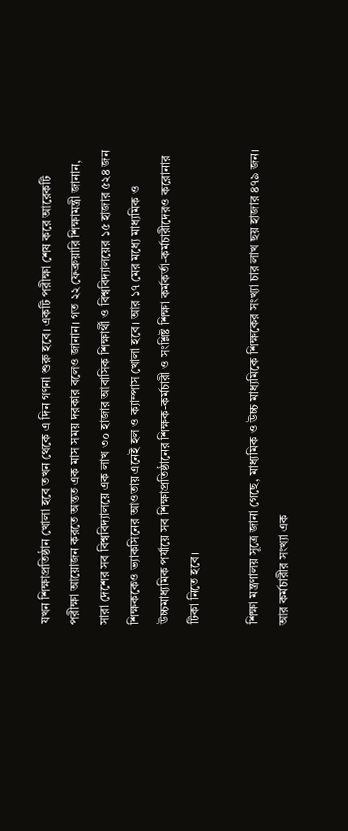যখন শিক্ষাপ্রতিষ্ঠান খোলা হবে তখন থেকে এ দিন গণনা শুরু হবে। একটি পরীক্ষা শেষ করে আরেকটি পরীক্ষা আয়োজন করতে অন্তত এক মাস সময় দরকার বলেও জানান। গত ২২ ফেব্রুয়ারি শিক্ষামন্ত্রী জানান, সারা দেশের সব বিশ্ববিদ্যালয়ে এক লাখ ৩০ হাজার আবাসিক শিক্ষার্থী ও বিশ্ববিদ্যালয়ের ১৫ হাজার ৫২৪ জন শিক্ষককেও ভ্যাকসিনের আওতায় এনেই হল ও ক্যাম্পাস খোলা হবে। আর ১৭ মের মধ্যে মাধ্যমিক ও উচ্চমাধ্যমিক পর্যায়ে সব শিক্ষাপ্রতিষ্ঠানের শিক্ষক-কর্মচারী ও সংশ্লিষ্ট শিক্ষা কর্মকর্তা-কর্মচারীদেরও করোনার টিকা নিতে হবে।

শিক্ষা মন্ত্রণালয় সূত্রে জানা গেছে, মাধ্যমিক ও উচ্চ মাধ্যমিকে শিক্ষকের সংখ্যা চার লাখ ছয় হাজার ৪৭৯ জন। আর কর্মচারীর সংখ্যা এক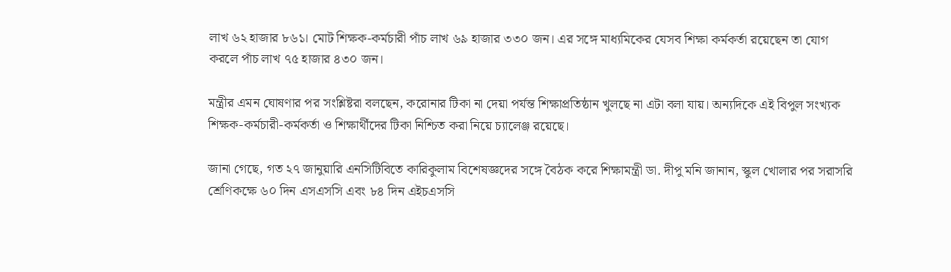লাখ ৬২ হাজার ৮৬১। মোট শিক্ষক-কর্মচারী পাঁচ লাখ ৬৯ হাজার ৩৩০ জন। এর সঙ্গে মাধ্যমিকের যেসব শিক্ষা কর্মকর্তা রয়েছেন তা যোগ করলে পাঁচ লাখ ৭৫ হাজার ৪৩০ জন।

মন্ত্রীর এমন ঘোষণার পর সংশ্লিষ্টরা বলছেন, করোনার টিকা না দেয়া পর্যন্ত শিক্ষাপ্রতিষ্ঠান খুলছে না এটা বলা যায়। অন্যদিকে এই বিপুল সংখ্যক শিক্ষক-কর্মচারী-কর্মকর্তা ও শিক্ষার্থীদের টিকা নিশ্চিত করা নিয়ে চ্যালেঞ্জ রয়েছে।

জানা গেছে, গত ২৭ জানুয়ারি এনসিটিবিতে কারিকুলাম বিশেষজ্ঞদের সঙ্গে বৈঠক করে শিক্ষামন্ত্রী ডা. দীপু মনি জানান, স্কুল খোলার পর সরাসরি শ্রেণিকক্ষে ৬০ দিন এসএসসি এবং ৮৪ দিন এইচএসসি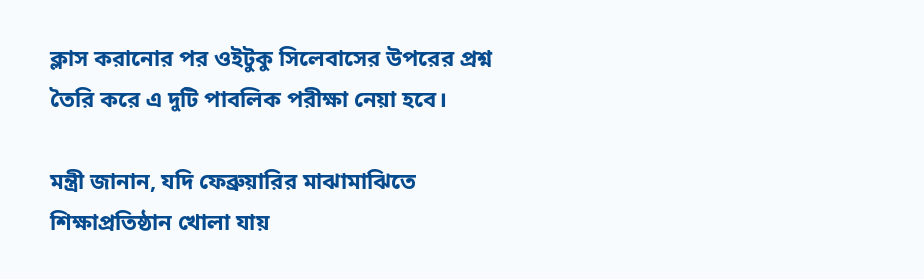ক্লাস করানোর পর ওইটুকু সিলেবাসের উপরের প্রশ্ন তৈরি করে এ দুটি পাবলিক পরীক্ষা নেয়া হবে।

মন্ত্রী জানান, যদি ফেব্রুয়ারির মাঝামাঝিতে শিক্ষাপ্রতিষ্ঠান খোলা যায়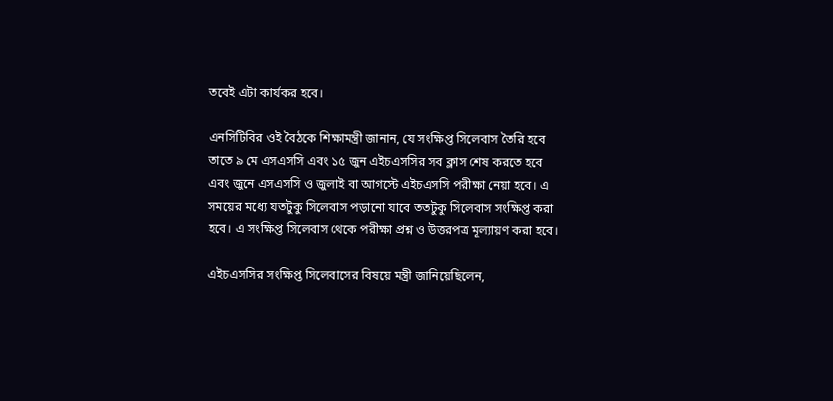তবেই এটা কার্যকর হবে।

এনসিটিবির ওই বৈঠকে শিক্ষামন্ত্রী জানান, যে সংক্ষিপ্ত সিলেবাস তৈরি হবে তাতে ৯ মে এসএসসি এবং ১৫ জুন এইচএসসির সব ক্লাস শেষ করতে হবে এবং জুনে এসএসসি ও জুলাই বা আগস্টে এইচএসসি পরীক্ষা নেয়া হবে। এ সময়ের মধ্যে যতটুকু সিলেবাস পড়ানো যাবে ততটুকু সিলেবাস সংক্ষিপ্ত করা হবে। এ সংক্ষিপ্ত সিলেবাস থেকে পরীক্ষা প্রশ্ন ও উত্তরপত্র মূল্যায়ণ করা হবে।

এইচএসসির সংক্ষিপ্ত সিলেবাসের বিষয়ে মন্ত্রী জানিয়েছিলেন,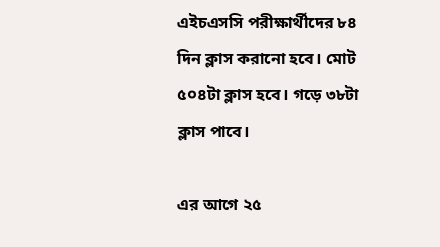এইচএসসি পরীক্ষার্থীদের ৮৪ দিন ক্লাস করানো হবে। মোট ৫০৪টা ক্লাস হবে। গড়ে ৩৮টা ক্লাস পাবে।

এর আগে ২৫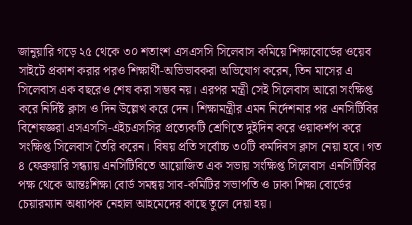জানুয়ারি গড়ে ২৫ থেকে ৩০ শতাংশ এসএসসি সিলেবাস কমিয়ে শিক্ষাবোর্ডের ওয়েব সাইটে প্রকাশ করার পরও শিক্ষার্থী-অভিভাবকরা অভিযোগ করেন, তিন মাসের এ সিলেবাস এক বছরেও শেষ করা সম্ভব নয়। এরপর মন্ত্রী সেই সিলেবাস আরো সংক্ষিপ্ত করে নির্দিষ্ট ক্লাস ও দিন উল্লেখ করে দেন। শিক্ষামন্ত্রীর এমন নির্দেশনার পর এনসিটিবির বিশেষজ্ঞরা এসএসসি-এইচএসসির প্রত্যেকটি শ্রেণিতে দুইদিন করে ওয়াকর্শপ করে সংক্ষিপ্ত সিলেবাস তৈরি করেন। বিষয় প্রতি সর্বোচ্চ ৩০টি কর্মদিবস ক্লাস নেয়া হবে। গত ৪ ফেব্রুয়ারি সন্ধ্যায় এনসিটিবিতে আয়োজিত এক সভায় সংক্ষিপ্ত সিলেবাস এনসিটিবির পক্ষ থেকে আন্তঃশিক্ষা বোর্ড সমন্বয় সাব-কমিটির সভাপতি ও ঢাকা শিক্ষা বোর্ডের চেয়ারম্যান অধ্যাপক নেহাল আহমেদের কাছে তুলে দেয়া হয়।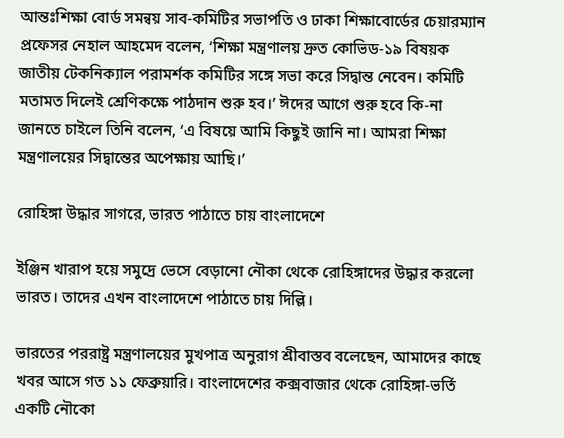আন্তঃশিক্ষা বোর্ড সমন্বয় সাব-কমিটির সভাপতি ও ঢাকা শিক্ষাবোর্ডের চেয়ারম্যান প্রফেসর নেহাল আহমেদ বলেন, ‘শিক্ষা মন্ত্রণালয় দ্রুত কোভিড-১৯ বিষয়ক জাতীয় টেকনিক্যাল পরামর্শক কমিটির সঙ্গে সভা করে সিদ্বান্ত নেবেন। কমিটি মতামত দিলেই শ্রেণিকক্ষে পাঠদান শুরু হব।’ ঈদের আগে শুরু হবে কি-না জানতে চাইলে তিনি বলেন, ‘এ বিষয়ে আমি কিছুই জানি না। আমরা শিক্ষা মন্ত্রণালয়ের সিদ্বান্তের অপেক্ষায় আছি।’

রোহিঙ্গা উদ্ধার সাগরে, ভারত পাঠাতে চায় বাংলাদেশে

ইঞ্জিন খারাপ হয়ে সমুদ্রে ভেসে বেড়ানো নৌকা থেকে রোহিঙ্গাদের উদ্ধার করলো ভারত। তাদের এখন বাংলাদেশে পাঠাতে চায় দিল্লি।

ভারতের পররাষ্ট্র মন্ত্রণালয়ের মুখপাত্র অনুরাগ শ্রীবাস্তব বলেছেন, আমাদের কাছে খবর আসে গত ১১ ফেব্রুয়ারি। বাংলাদেশের কক্সবাজার থেকে রোহিঙ্গা-ভর্তি একটি নৌকো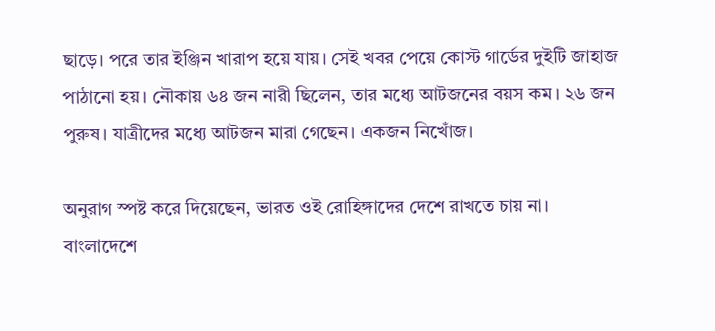ছাড়ে। পরে তার ইঞ্জিন খারাপ হয়ে যায়। সেই খবর পেয়ে কোস্ট গার্ডের দুইটি জাহাজ পাঠানো হয়। নৌকায় ৬৪ জন নারী ছিলেন, তার মধ্যে আটজনের বয়স কম। ২৬ জন পুরুষ। যাত্রীদের মধ্যে আটজন মারা গেছেন। একজন নিখোঁজ।

অনুরাগ স্পষ্ট করে দিয়েছেন, ভারত ওই রোহিঙ্গাদের দেশে রাখতে চায় না। বাংলাদেশে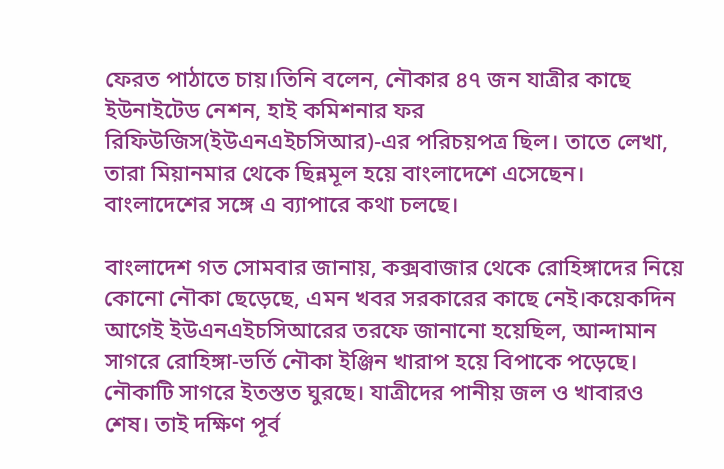ফেরত পাঠাতে চায়।তিনি বলেন, নৌকার ৪৭ জন যাত্রীর কাছে ইউনাইটেড নেশন, হাই কমিশনার ফর রিফিউজিস(ইউএনএইচসিআর)-এর পরিচয়পত্র ছিল। তাতে লেখা, তারা মিয়ানমার থেকে ছিন্নমূল হয়ে বাংলাদেশে এসেছেন। বাংলাদেশের সঙ্গে এ ব্যাপারে কথা চলছে।

বাংলাদেশ গত সোমবার জানায়, কক্সবাজার থেকে রোহিঙ্গাদের নিয়ে কোনো নৌকা ছেড়েছে, এমন খবর সরকারের কাছে নেই।কয়েকদিন আগেই ইউএনএইচসিআরের তরফে জানানো হয়েছিল, আন্দামান সাগরে রোহিঙ্গা-ভর্তি নৌকা ইঞ্জিন খারাপ হয়ে বিপাকে পড়েছে। নৌকাটি সাগরে ইতস্তত ঘুরছে। যাত্রীদের পানীয় জল ও খাবারও শেষ। তাই দক্ষিণ পূর্ব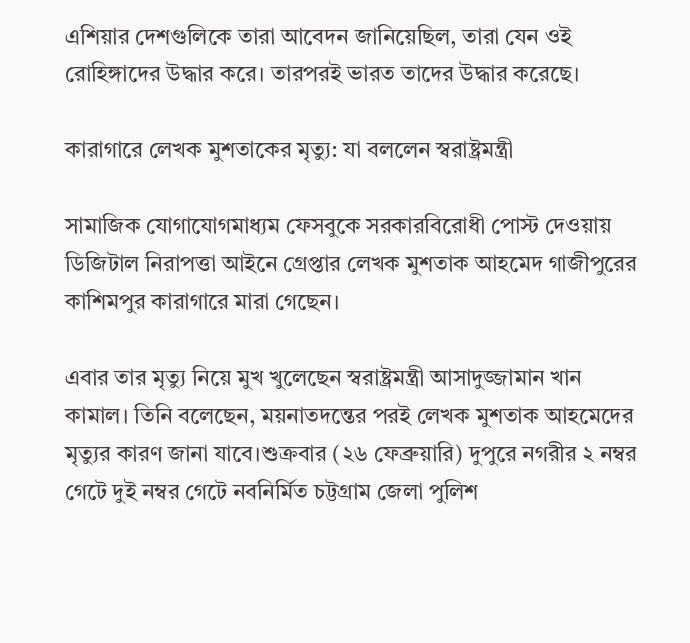এশিয়ার দেশগুলিকে তারা আবেদন জানিয়েছিল, তারা যেন ওই রোহিঙ্গাদের উদ্ধার করে। তারপরই ভারত তাদের উদ্ধার করেছে।

কারাগারে লেখক মুশতাকের মৃত্যু: যা বললেন স্বরাষ্ট্রমন্ত্রী

সামাজিক যোগাযোগমাধ্যম ফেসবুকে সরকারবিরোধী পোস্ট দেওয়ায় ডিজিটাল নিরাপত্তা আইনে গ্রেপ্তার লেখক মুশতাক আহমেদ গাজীপুরের কাশিমপুর কারাগারে মারা গেছেন।

এবার তার মৃত্যু নিয়ে মুখ খুলেছেন স্বরাষ্ট্রমন্ত্রী আসাদুজ্জামান খান কামাল। তিনি বলেছেন, ময়নাতদন্তের পরই লেখক মুশতাক আহমেদের মৃত্যুর কারণ জানা যাবে।শুক্রবার (২৬ ফেব্রুয়ারি) দুপুরে নগরীর ২ নম্বর গেটে দুই নম্বর গেটে নবনির্মিত চট্টগ্রাম জেলা পুলিশ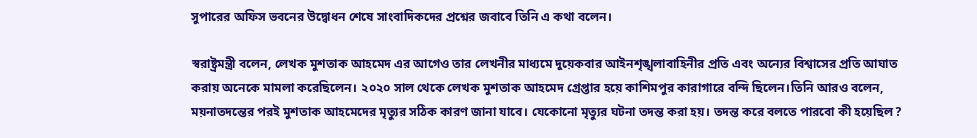সুপারের অফিস ভবনের উদ্বোধন শেষে সাংবাদিকদের প্রশ্নের জবাবে তিনি এ কথা বলেন।

স্বরাষ্ট্রমন্ত্রী বলেন, লেখক মুশতাক আহমেদ এর আগেও তার লেখনীর মাধ্যমে দুয়েকবার আইনশৃঙ্খলাবাহিনীর প্রতি এবং অন্যের বিশ্বাসের প্রতি আঘাত করায় অনেকে মামলা করেছিলেন। ২০২০ সাল থেকে লেখক মুশতাক আহমেদ গ্রেপ্তার হয়ে কাশিমপুর কারাগারে বন্দি ছিলেন।তিনি আরও বলেন, ময়নাতদন্তের পরই মুশতাক আহমেদের মৃত্যুর সঠিক কারণ জানা যাবে। যেকোনো মৃত্যুর ঘটনা তদন্ত করা হয়। তদন্ত করে বলতে পারবো কী হয়েছিল?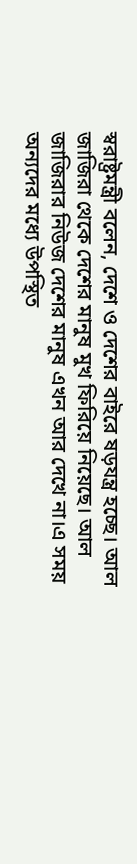স্বরাষ্ট্রমন্ত্রী বলেন, দেশে ও দেশের বাইরে ষড়যন্ত্র হচ্ছে। আল জাজিরা থেকে দেশের মানুষ মুখ ফিরিয়ে নিয়েছে। আল জাজিরার নিউজ দেশের মানুষ এখন আর দেখে না।এ সময় অন্যদের মধ্যে উপস্থিত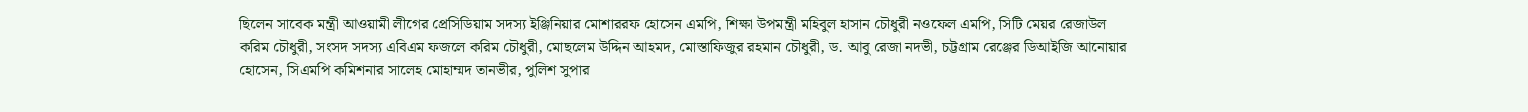ছিলেন সাবেক মন্ত্রী আওয়ামী লীগের প্রেসিডিয়াম সদস্য ইঞ্জিনিয়ার মোশাররফ হোসেন এমপি, শিক্ষা উপমন্ত্রী মহিবুল হাসান চৌধুরী নওফেল এমপি, সিটি মেয়র রেজাউল করিম চৌধুরী, সংসদ সদস্য এবিএম ফজলে করিম চৌধুরী, মোছলেম উদ্দিন আহমদ, মোস্তাফিজুর রহমান চৌধুরী, ড. আবু রেজা নদভী, চট্টগ্রাম রেঞ্জের ডিআইজি আনোয়ার হোসেন, সিএমপি কমিশনার সালেহ মোহাম্মদ তানভীর, পুলিশ সুপার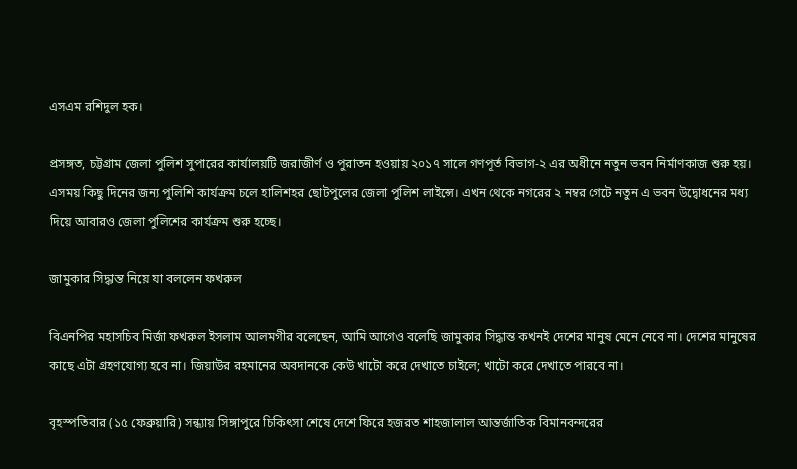এসএম রশিদুল হক।

প্রসঙ্গত, চট্টগ্রাম জেলা পুলিশ সুপারের কার্যালয়টি জরাজীর্ণ ও পুরাতন হওয়ায় ২০১৭ সালে গণপূর্ত বিভাগ-২ এর অধীনে নতুন ভবন নির্মাণকাজ শুরু হয়। এসময় কিছু দিনের জন্য পুলিশি কার্যক্রম চলে হালিশহর ছোটপুলের জেলা পুলিশ লাইন্সে। এখন থেকে নগরের ২ নম্বর গেটে নতুন এ ভবন উদ্বোধনের মধ্য দিয়ে আবারও জেলা পুলিশের কার্যক্রম শুরু হচ্ছে।

জামুকার সিদ্ধান্ত নিয়ে যা বললেন ফখরুল

বিএনপির মহাসচিব মির্জা ফখরুল ইসলাম আলমগীর বলেছেন, আমি আগেও বলেছি জামুকার সিদ্ধান্ত কখনই দেশের মানুষ মেনে নেবে না। দেশের মানুষের কাছে এটা গ্রহণযোগ্য হবে না। জিয়াউর রহমানের অবদানকে কেউ খাটো করে দেখাতে চাইলে; খাটো করে দেখাতে পারবে না।

বৃহস্পতিবার (১৫ ফেব্রুয়ারি) সন্ধ্যায় সিঙ্গাপুরে চিকিৎসা শেষে দেশে ফিরে হজরত শাহজালাল আন্তর্জাতিক বিমানবন্দরের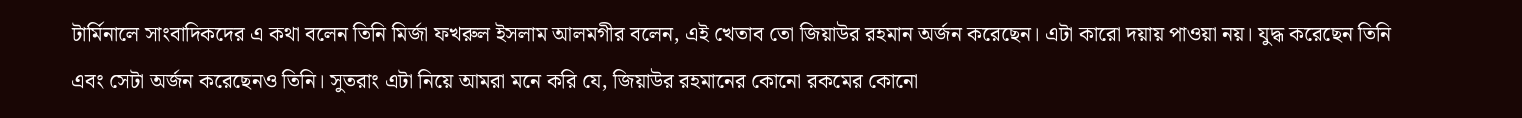টার্মিনালে সাংবাদিকদের এ কথা বলেন তিনি মির্জা ফখরুল ইসলাম আলমগীর বলেন, এই খেতাব তো জিয়াউর রহমান অর্জন করেছেন। এটা কারো দয়ায় পাওয়া নয়। যুদ্ধ করেছেন তিনি এবং সেটা অর্জন করেছেনও তিনি। সুতরাং এটা নিয়ে আমরা মনে করি যে, জিয়াউর রহমানের কোনো রকমের কোনো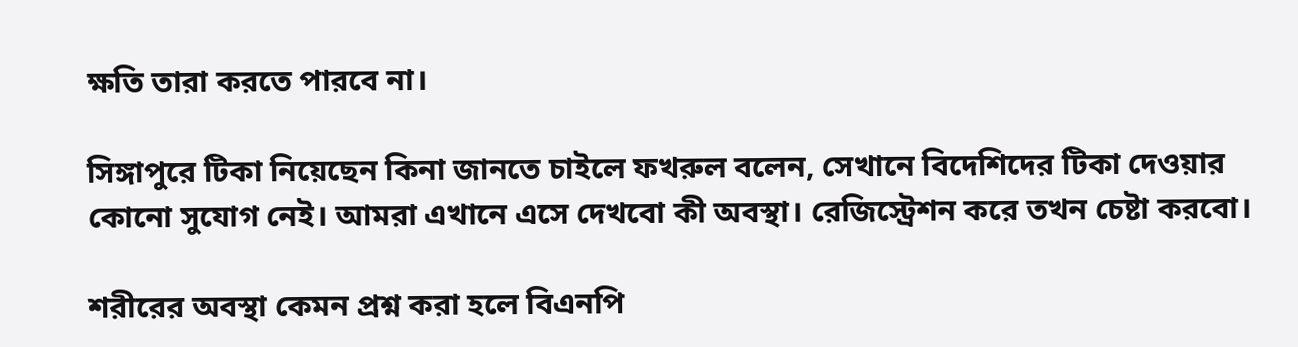ক্ষতি তারা করতে পারবে না।

সিঙ্গাপুরে টিকা নিয়েছেন কিনা জানতে চাইলে ফখরুল বলেন, সেখানে বিদেশিদের টিকা দেওয়ার কোনো সুযোগ নেই। আমরা এখানে এসে দেখবো কী অবস্থা। রেজিস্ট্রেশন করে তখন চেষ্টা করবো।

শরীরের অবস্থা কেমন প্রশ্ন করা হলে বিএনপি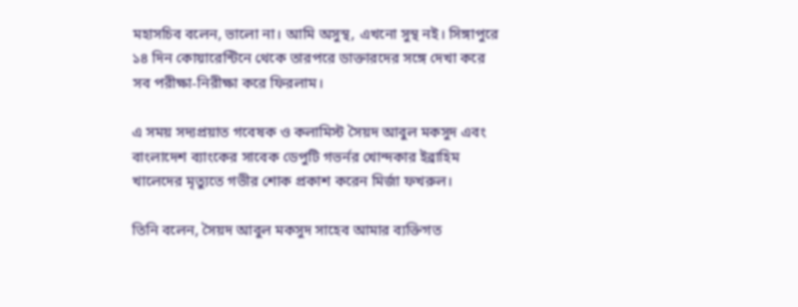মহাসচিব বলেন, ভালো না। আমি অসুস্থ, এখনো সুস্থ নই। সিঙ্গাপুরে ১৪ দিন কোয়ারেন্টিনে থেকে তারপরে ডাক্তারদের সঙ্গে দেখা করে সব পরীক্ষা-নিরীক্ষা করে ফিরলাম।

এ সময় সদ্যপ্রয়াত গবেষক ও কলামিস্ট সৈয়দ আবুল মকসুদ এবং বাংলাদেশ ব্যাংকের সাবেক ডেপুটি গভর্নর খোন্দকার ইব্রাহিম খালেদের মৃত্যুতে গভীর শোক প্রকাশ করেন মির্জা ফখরুল।

তিনি বলেন, সৈয়দ আবুল মকসুদ সাহেব আমার ব্যক্তিগত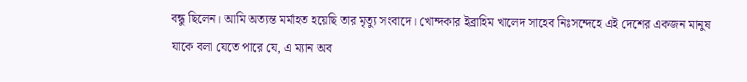বন্ধু ছিলেন। আমি অত্যন্ত মর্মাহত হয়েছি তার মৃত্যু সংবাদে। খোন্দকার ইব্রাহিম খালেদ সাহেব নিঃসন্দেহে এই দেশের একজন মানুষ যাকে বলা যেতে পারে যে, এ ম্যান অব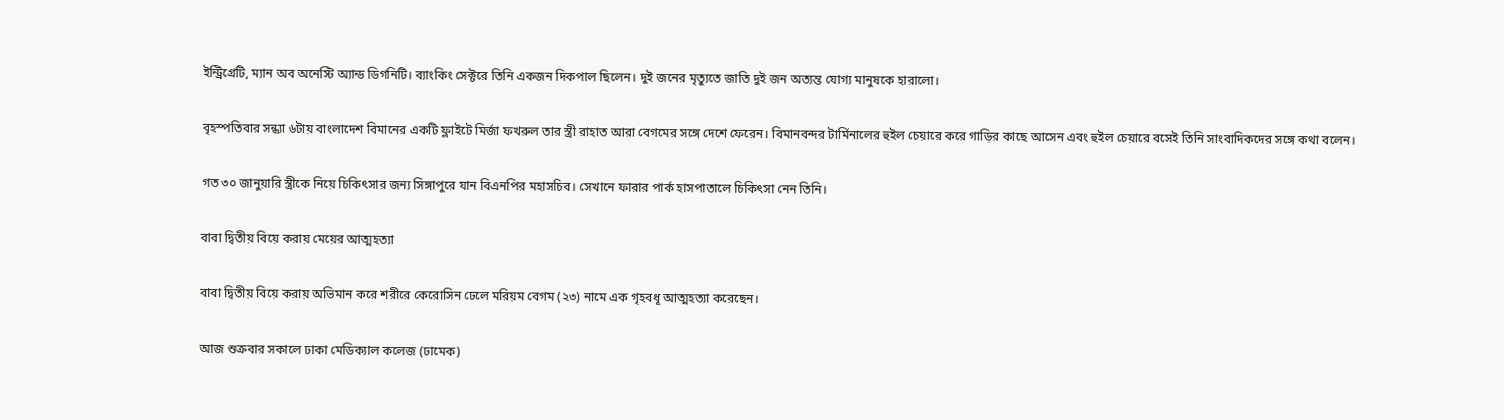ইন্ট্রিগ্রেটি, ম্যান অব অনেস্টি অ্যান্ড ডিগনিটি। ব্যাংকিং সেক্টরে তিনি একজন দিকপাল ছিলেন। দুই জনের মৃত্যুতে জাতি দুই জন অত্যন্ত যোগ্য মানুষকে হারালো।

বৃহস্পতিবার সন্ধ্যা ৬টায় বাংলাদেশ বিমানের একটি ফ্লাইটে মির্জা ফখরুল তার স্ত্রী রাহাত আরা বেগমের সঙ্গে দেশে ফেরেন। বিমানবন্দর টার্মিনালের হুইল চেয়ারে করে গাড়ির কাছে আসেন এবং হুইল চেয়ারে বসেই তিনি সাংবাদিকদের সঙ্গে কথা বলেন।

গত ৩০ জানুয়ারি স্ত্রীকে নিয়ে চিকিৎসার জন্য সিঙ্গাপুরে যান বিএনপির মহাসচিব। সেখানে ফারার পার্ক হাসপাতালে চিকিৎসা নেন তিনি।

বাবা দ্বিতীয় বিয়ে করায় মেয়ের আত্মহত্যা

বাবা দ্বিতীয় বিয়ে করায় অভিমান করে শরীরে কেরোসিন ঢেলে মরিয়ম বেগম (২৩) নামে এক গৃহবধূ আত্মহত্যা করেছেন।

আজ শুক্রবার সকালে ঢাকা মেডিক্যাল কলেজ (ঢামেক)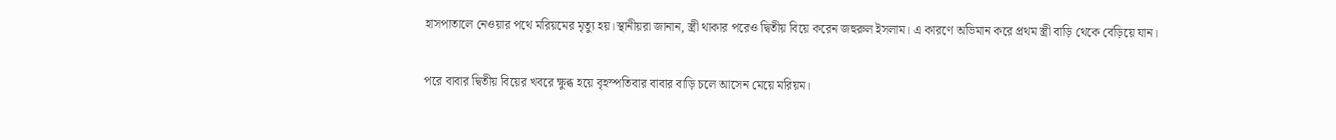হাসপাতালে নেওয়ার পথে মরিয়মের মৃত্যু হয়।স্থানীয়রা জানান, স্ত্রী থাকার পরেও দ্বিতীয় বিয়ে করেন জহুরুল ইসলাম। এ কারণে অভিমান করে প্রথম স্ত্রী বাড়ি থেকে বেড়িয়ে যান।

পরে বাবার দ্বিতীয় বিয়ের খবরে ক্ষুব্ধ হয়ে বৃহস্পতিবার বাবার বাড়ি চলে আসেন মেয়ে মরিয়ম।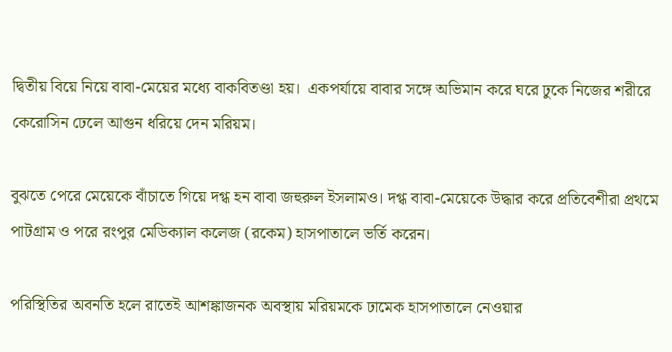দ্বিতীয় বিয়ে নিয়ে বাবা-মেয়ের মধ্যে বাকবিতণ্ডা হয়।  একপর্যায়ে বাবার সঙ্গে অভিমান করে ঘরে ঢুকে নিজের শরীরে কেরোসিন ঢেলে আগুন ধরিয়ে দেন মরিয়ম।

বুঝতে পেরে মেয়েকে বাঁচাতে গিয়ে দগ্ধ হন বাবা জহুরুল ইসলামও। দগ্ধ বাবা-মেয়েকে উদ্ধার করে প্রতিবেশীরা প্রথমে পাটগ্রাম ও পরে রংপুর মেডিক্যাল কলেজ (রকেম) হাসপাতালে ভর্তি করেন।

পরিস্থিতির অবনতি হলে রাতেই আশঙ্কাজনক অবস্থায় মরিয়মকে ঢামেক হাসপাতালে নেওয়ার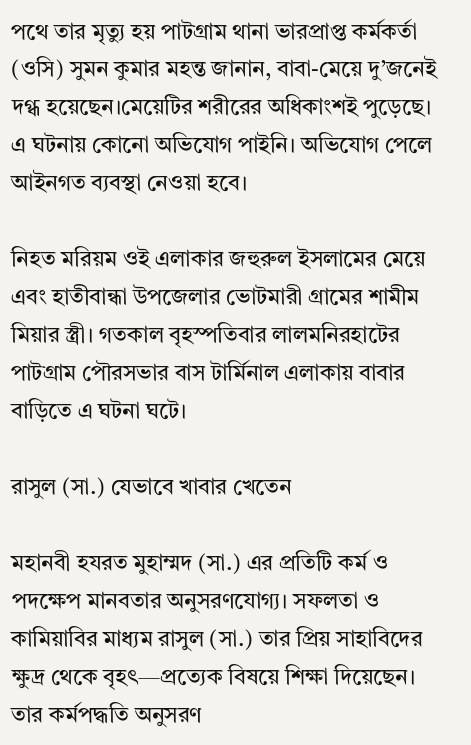পথে তার মৃত্যু হয় পাটগ্রাম থানা ভারপ্রাপ্ত কর্মকর্তা (ওসি) সুমন কুমার মহন্ত জানান, বাবা-মেয়ে দু’জনেই দগ্ধ হয়েছেন।মেয়েটির শরীরের অধিকাংশই পুড়েছে। এ ঘটনায় কোনো অভিযোগ পাইনি। অভিযোগ পেলে আইনগত ব্যবস্থা নেওয়া হবে।

নিহত মরিয়ম ওই এলাকার জহুরুল ইসলামের মেয়ে এবং হাতীবান্ধা উপজেলার ভোটমারী গ্রামের শামীম মিয়ার স্ত্রী। গতকাল বৃহস্পতিবার লালমনিরহাটের পাটগ্রাম পৌরসভার বাস টার্মিনাল এলাকায় বাবার বাড়িতে এ ঘটনা ঘটে।

রাসুল (সা.) যেভাবে খাবার খেতেন

মহানবী হযরত মুহাম্মদ (সা.) এর প্রতিটি কর্ম ও পদক্ষেপ মানবতার অনুসরণযোগ্য। সফলতা ও কামিয়াবির মাধ্যম রাসুল (সা.) তার প্রিয় সাহাবিদের ক্ষুদ্র থেকে বৃহৎ—প্রত্যেক বিষয়ে শিক্ষা দিয়েছেন। তার কর্মপদ্ধতি অনুসরণ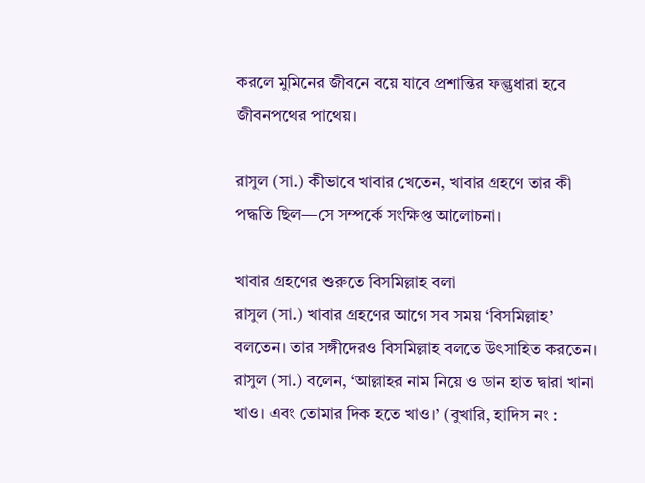করলে ‍মুমিনের জীবনে বয়ে যাবে প্রশান্তির ফল্গুধারা হবে জীবনপথের পাথেয়।

রাসুল (সা.) কীভাবে খাবার খেতেন, খাবার গ্রহণে তার কী পদ্ধতি ছিল—সে সম্পর্কে সংক্ষিপ্ত আলোচনা।

খাবার গ্রহণের শুরুতে বিসমিল্লাহ বলা
রাসুল (সা.) খাবার গ্রহণের আগে সব সময় ‘বিসমিল্লাহ’ বলতেন। তার সঙ্গীদেরও বিসমিল্লাহ বলতে উৎসাহিত করতেন। রাসুল (সা.) বলেন, ‘আল্লাহর নাম নিয়ে ও ডান হাত দ্বারা খানা খাও। এবং তোমার দিক হতে খাও।’ (বুখারি, হাদিস নং :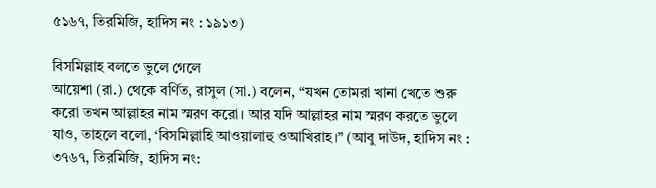৫১৬৭, তিরমিজি, হাদিস নং : ১৯১৩)

বিসমিল্লাহ বলতে ভুলে গেলে
আয়েশা (রা.) থেকে বর্ণিত, রাসুল (সা.) বলেন, “যখন তোমরা খানা খেতে শুরু করো তখন আল্লাহর নাম স্মরণ করো। আর যদি আল্লাহর নাম স্মরণ করতে ভুলে যাও, তাহলে বলো, ‘বিসমিল্লাহি আওয়ালাহু ওআখিরাহ।” (আবু দাউদ, হাদিস নং : ৩৭৬৭, তিরমিজি, হাদিস নং: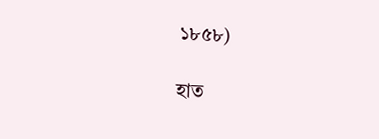১৮৫৮)

হাত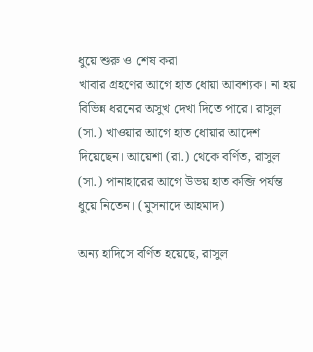ধুয়ে শুরু ও শেষ করা
খাবার গ্রহণের আগে হাত ধোয়া আবশ্যক। না হয় বিভিন্ন ধরনের অসুখ দেখা দিতে পারে। রাসুল (সা.) খাওয়ার আগে হাত ধোয়ার আদেশ দিয়েছেন। আয়েশা (রা.) থেকে বর্ণিত, রাসুল (সা.) পানাহারের আগে উভয় হাত কব্জি পর্যন্ত ধুয়ে নিতেন। (মুসনাদে আহমাদ)

অন্য হাদিসে বর্ণিত হয়েছে, রাসুল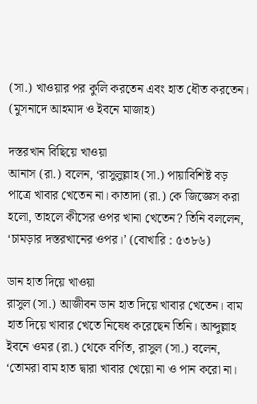(সা.) খাওয়ার পর কুলি করতেন এবং হাত ধৌত করতেন। (মুসনাদে আহমাদ ও ইবনে মাজাহ)

দস্তরখান বিছিয়ে খাওয়া
আনাস (রা.) বলেন, ‘রাসুলুল্লাহ (সা.) পায়াবিশিষ্ট বড় পাত্রে খাবার খেতেন না। কাতাদা (রা.) কে জিজ্ঞেস করা হলো, তাহলে কীসের ওপর খানা খেতেন? তিনি বললেন, ‘চামড়ার দস্তরখানের ওপর।’ (বোখারি : ৫৩৮৬)

ডান হাত দিয়ে খাওয়া
রাসুল (সা.) আজীবন ডান হাত দিয়ে খাবার খেতেন। বাম হাত দিয়ে খাবার খেতে নিষেধ করেছেন তিনি। আব্দুল্লাহ ইবনে ওমর (রা.) থেকে বর্ণিত, রাসুল (সা.) বলেন, ‘তোমরা বাম হাত দ্বারা খাবার খেয়ো না ও পান করো না।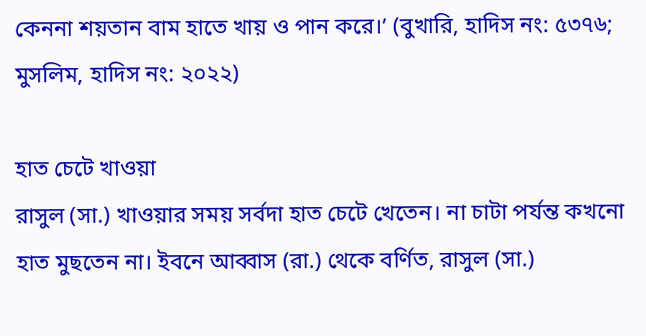কেননা শয়তান বাম হাতে খায় ও পান করে।’ (বুখারি, হাদিস নং: ৫৩৭৬; মুসলিম, হাদিস নং: ২০২২)

হাত চেটে খাওয়া
রাসুল (সা.) খাওয়ার সময় সর্বদা হাত চেটে খেতেন। না চাটা পর্যন্ত কখনো হাত মুছতেন না। ইবনে আব্বাস (রা.) থেকে বর্ণিত, রাসুল (সা.)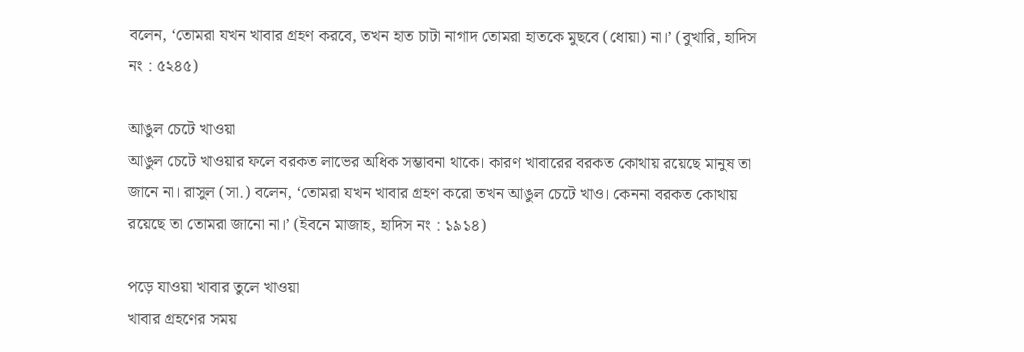বলেন, ‘তোমরা যখন খাবার গ্রহণ করবে, তখন হাত চাটা নাগাদ তোমরা হাতকে মুছবে (ধোয়া) না।’ (বুখারি, হাদিস নং : ৫২৪৫)

আঙুল চেটে খাওয়া
আঙুল চেটে খাওয়ার ফলে বরকত লাভের অধিক সম্ভাবনা থাকে। কারণ খাবারের বরকত কোথায় রয়েছে মানুষ তা জানে না। রাসুল (সা.) বলেন, ‘তোমরা যখন খাবার গ্রহণ করো তখন আঙুল চেটে খাও। কেননা বরকত কোথায় রয়েছে তা তোমরা জানো না।’ (ইবনে মাজাহ, হাদিস নং : ১৯১৪)

পড়ে যাওয়া খাবার তুলে খাওয়া
খাবার গ্রহণের সময়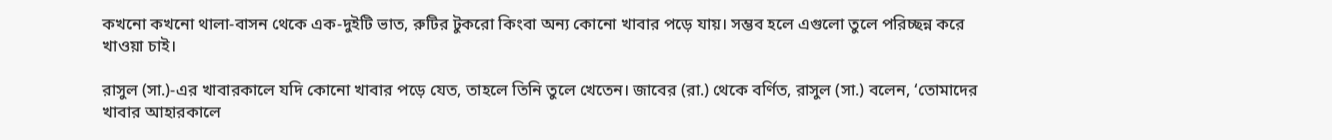কখনো কখনো থালা-বাসন থেকে এক-দুইটি ভাত, রুটির টুকরো কিংবা অন্য কোনো খাবার পড়ে যায়। সম্ভব হলে এগুলো তুলে পরিচ্ছন্ন করে খাওয়া চাই।

রাসুল (সা.)-এর খাবারকালে যদি কোনো খাবার পড়ে যেত, তাহলে তিনি তুলে খেতেন। জাবের (রা.) থেকে বর্ণিত, রাসুল (সা.) বলেন, ‘তোমাদের খাবার আহারকালে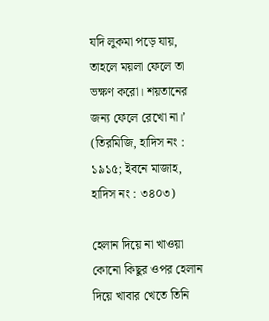যদি লুকমা পড়ে যায়, তাহলে ময়লা ফেলে তা ভক্ষণ করো। শয়তানের জন্য ফেলে রেখো না।’ (তিরমিজি, হাদিস নং : ১৯১৫; ইবনে মাজাহ, হাদিস নং : ৩৪০৩)

হেলান দিয়ে না খাওয়া
কোনো কিছুর ওপর হেলান দিয়ে খাবার খেতে তিনি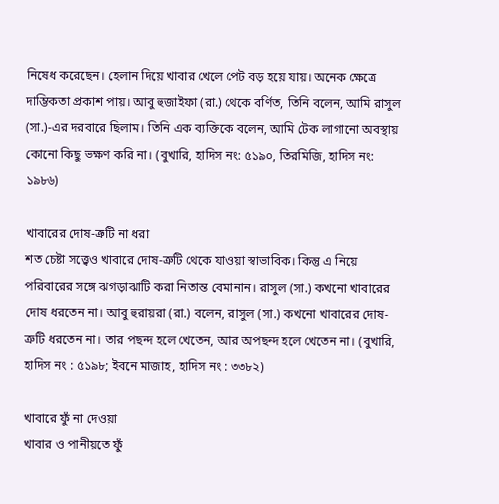নিষেধ করেছেন। হেলান দিয়ে খাবার খেলে পেট বড় হয়ে যায়। অনেক ক্ষেত্রে দাম্ভিকতা প্রকাশ পায়। আবু হুজাইফা (রা.) থেকে বর্ণিত, তিনি বলেন, আমি রাসুল (সা.)-এর দরবারে ছিলাম। তিনি এক ব্যক্তিকে বলেন, আমি টেক লাগানো অবস্থায় কোনো কিছু ভক্ষণ করি না। (বুখারি, হাদিস নং: ৫১৯০, তিরমিজি, হাদিস নং: ১৯৮৬)

খাবারের দোষ-ত্রুটি না ধরা
শত চেষ্টা সত্ত্বেও খাবারে দোষ-ত্রুটি থেকে যাওয়া স্বাভাবিক। কিন্তু এ নিয়ে পরিবারের সঙ্গে ঝগড়াঝাটি করা নিতান্ত বেমানান। রাসুল (সা.) কখনো খাবারের দোষ ধরতেন না। আবু হুরায়রা (রা.) বলেন, রাসুল (সা.) কখনো খাবারের দোষ-ত্রুটি ধরতেন না। তার পছন্দ হলে খেতেন, আর অপছন্দ হলে খেতেন না। (বুখারি, হাদিস নং : ৫১৯৮; ইবনে মাজাহ, হাদিস নং : ৩৩৮২)

খাবারে ফুঁ না দেওয়া
খাবার ও পানীয়তে ফুঁ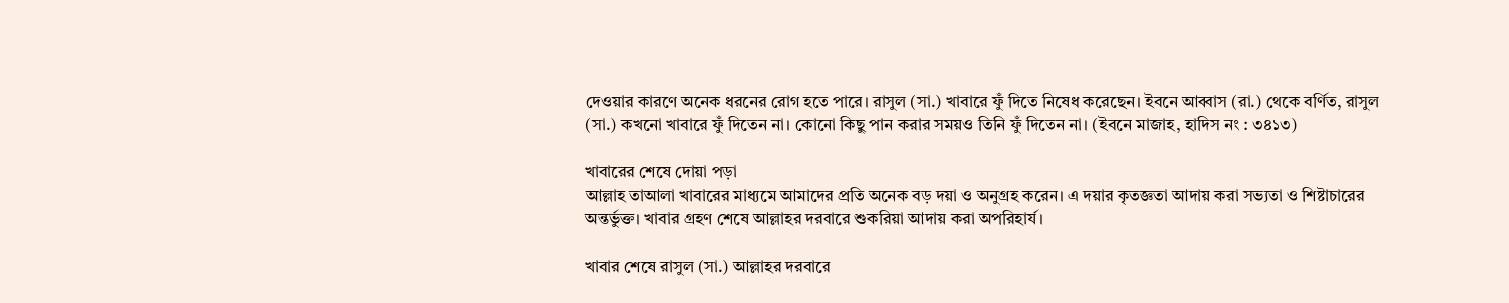দেওয়ার কারণে অনেক ধরনের রোগ হতে পারে। রাসুল (সা.) খাবারে ফুঁ দিতে নিষেধ করেছেন। ইবনে আব্বাস (রা.) থেকে বর্ণিত, রাসুল (সা.) কখনো খাবারে ফুঁ দিতেন না। কোনো কিছু পান করার সময়ও তিনি ফুঁ দিতেন না। (ইবনে মাজাহ, হাদিস নং : ৩৪১৩)

খাবারের শেষে দোয়া পড়া
আল্লাহ তাআলা খাবারের মাধ্যমে আমাদের প্রতি অনেক বড় দয়া ও অনুগ্রহ করেন। এ দয়ার কৃতজ্ঞতা আদায় করা সভ্যতা ও শিষ্টাচারের অন্তর্ভুক্ত। খাবার গ্রহণ শেষে আল্লাহর দরবারে শুকরিয়া আদায় করা অপরিহার্য।

খাবার শেষে রাসুল (সা.) আল্লাহর দরবারে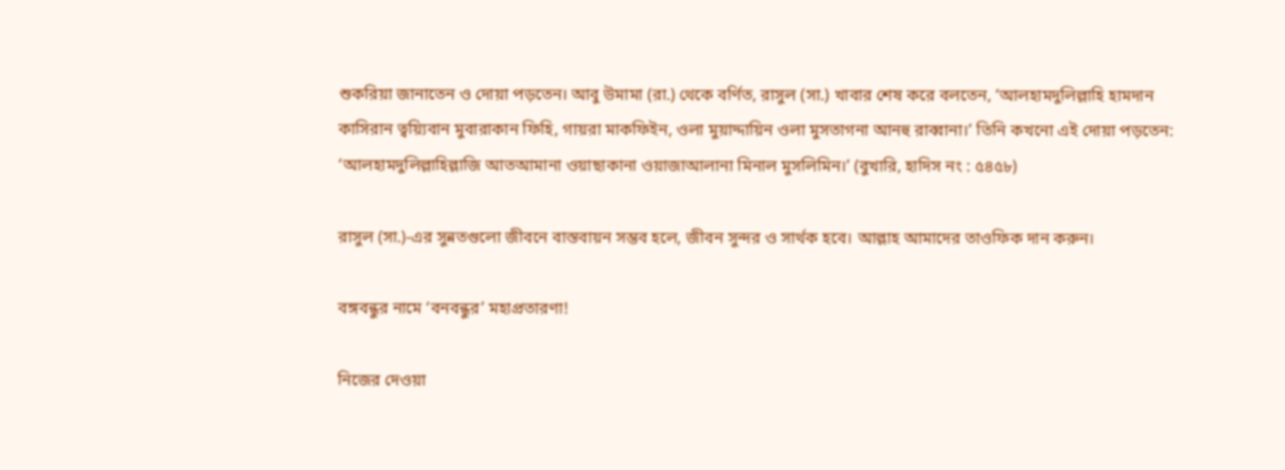শুকরিয়া জানাতেন ও দোয়া পড়তেন। আবু উমামা (রা.) থেকে বর্ণিত, রাসুল (সা.) খাবার শেষ করে বলতেন, ‘আলহামদুলিল্লাহি হামদান কাসিরান ত্বয়্যিবান মুবারাকান ফিহি, গায়রা মাকফিইন, ওলা মুয়াদ্দায়িন ওলা মুসতাগনা আনহু রাব্বানা।’ তিনি কখনো এই দোয়া পড়তেন: ‘আলহামদুলিল্লাহিল্লাজি আতআমানা ওয়াছাকানা ওয়াজাআলানা মিনাল মুসলিমিন।’ (বুখারি, হাদিস নং : ৫৪৫৮)

রাসুল (সা.)-এর সুন্নতগুলো জীবনে বাস্তবায়ন সম্ভব হলে, জীবন সুন্দর ও সার্থক হবে। আল্লাহ আমাদের তাওফিক দান করুন।

বঙ্গবন্ধুর নামে ‘বনবন্ধুর’ মহাপ্রতারণা!

নিজের দেওয়া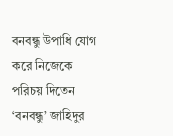বনবন্ধু উপাধি যোগ করে নিজেকে পরিচয় দিতেন ‘বনবন্ধু’ জাহিদুর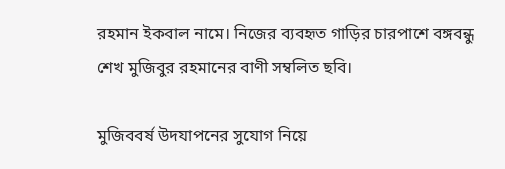রহমান ইকবাল নামে। নিজের ব্যবহৃত গাড়ির চারপাশে বঙ্গবন্ধু শেখ মুজিবুর রহমানের বাণী সম্বলিত ছবি।

মুজিববর্ষ উদযাপনের সুযোগ নিয়ে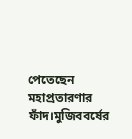পেতেছেন মহাপ্রতারণার ফাঁদ।মুজিববর্ষের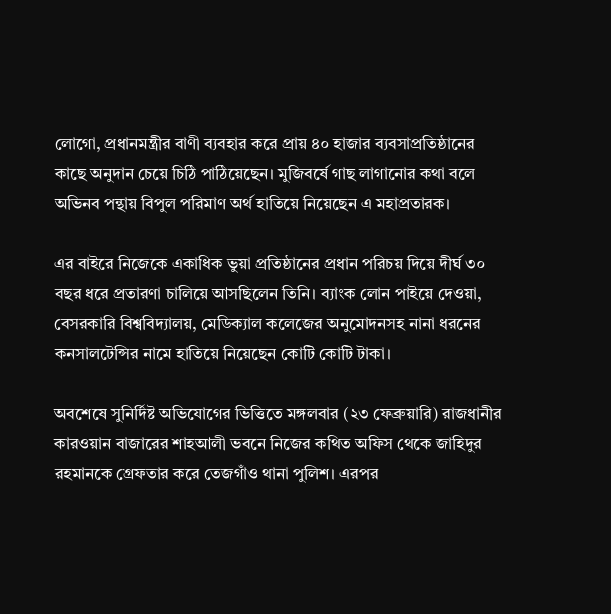লোগো, প্রধানমন্ত্রীর বাণী ব্যবহার করে প্রায় ৪০ হাজার ব্যবসাপ্রতিষ্ঠানের কাছে অনুদান চেয়ে চিঠি পাঠিয়েছেন। মুজিবর্ষে গাছ লাগানোর কথা বলে অভিনব পন্থায় বিপুল পরিমাণ অর্থ হাতিয়ে নিয়েছেন এ মহাপ্রতারক।

এর বাইরে নিজেকে একাধিক ভুয়া প্রতিষ্ঠানের প্রধান পরিচয় দিয়ে দীর্ঘ ৩০ বছর ধরে প্রতারণা চালিয়ে আসছিলেন তিনি। ব্যাংক লোন পাইয়ে দেওয়া, বেসরকারি বিশ্ববিদ্যালয়, মেডিক্যাল কলেজের অনুমোদনসহ নানা ধরনের কনসালটেন্সির নামে হাতিয়ে নিয়েছেন কোটি কোটি টাকা।

অবশেষে সুনির্দিষ্ট অভিযোগের ভিত্তিতে মঙ্গলবার (২৩ ফেব্রুয়ারি) রাজধানীর কারওয়ান বাজারের শাহআলী ভবনে নিজের কথিত অফিস থেকে জাহিদুর রহমানকে গ্রেফতার করে তেজগাঁও থানা পুলিশ। এরপর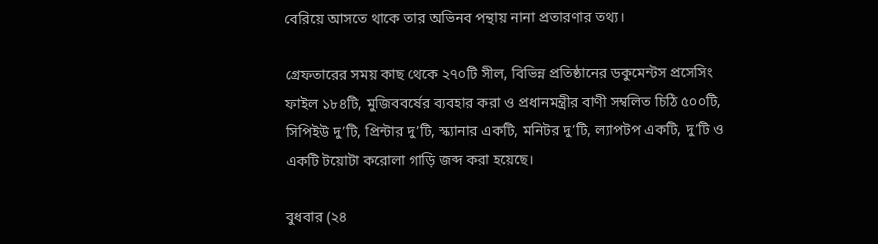বেরিয়ে আসতে থাকে তার অভিনব পন্থায় নানা প্রতারণার তথ্য।

গ্রেফতারের সময় কাছ থেকে ২৭০টি সীল, বিভিন্ন প্রতিষ্ঠানের ডকুমেন্টস প্রসেসিং ফাইল ১৮৪টি, মুজিববর্ষের ব্যবহার করা ও প্রধানমন্ত্রীর বাণী সম্বলিত চিঠি ৫০০টি, সিপিইউ দু’টি, প্রিন্টার দু’টি, স্ক্যানার একটি, মনিটর দু’টি, ল্যাপটপ একটি, দু’টি ও একটি টয়োটা করোলা গাড়ি জব্দ করা হয়েছে।

বুধবার (২৪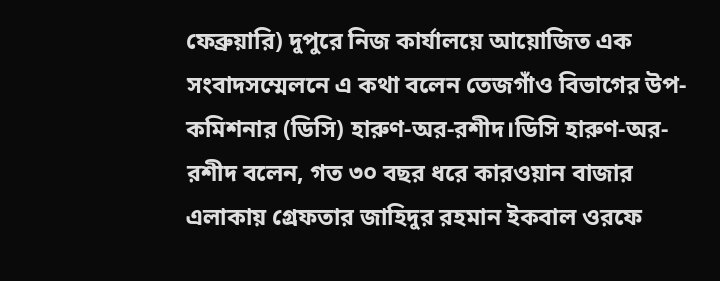ফেব্রুয়ারি) দুপুরে নিজ কার্যালয়ে আয়োজিত এক সংবাদসম্মেলনে এ কথা বলেন তেজগাঁও বিভাগের উপ-কমিশনার (ডিসি) হারুণ-অর-রশীদ।ডিসি হারুণ-অর-রশীদ বলেন, গত ৩০ বছর ধরে কারওয়ান বাজার এলাকায় গ্রেফতার জাহিদুর রহমান ইকবাল ওরফে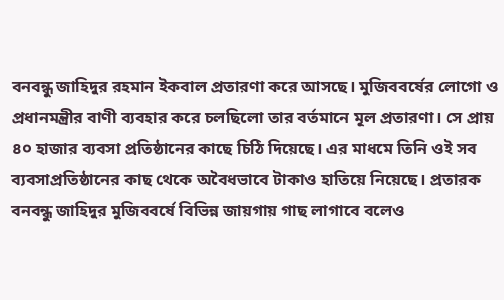বনবন্ধু জাহিদুর রহমান ইকবাল প্রতারণা করে আসছে। মুজিববর্ষের লোগো ও প্রধানমন্ত্রীর বাণী ব্যবহার করে চলছিলো তার বর্তমানে মূল প্রতারণা। সে প্রায় ৪০ হাজার ব্যবসা প্রতিষ্ঠানের কাছে চিঠি দিয়েছে। এর মাধমে তিনি ওই সব ব্যবসাপ্রতিষ্ঠানের কাছ থেকে অবৈধভাবে টাকাও হাতিয়ে নিয়েছে। প্রতারক বনবন্ধু জাহিদুর মুজিববর্ষে বিভিন্ন জায়গায় গাছ লাগাবে বলেও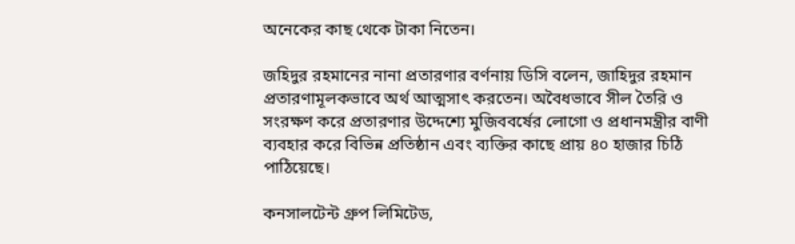অনেকের কাছ থেকে টাকা নিতেন।

জহিদুর রহমানের নানা প্রতারণার বর্ণনায় ডিসি বলেন, জাহিদুর রহমান প্রতারণামূলকভাবে অর্থ আত্মসাৎ করতেন। অবৈধভাবে সীল তৈরি ও সংরক্ষণ করে প্রতারণার উদ্দেশ্যে মুজিববর্ষের লোগো ও প্রধানমন্ত্রীর বাণী ব্যবহার করে বিভিন্ন প্রতিষ্ঠান এবং ব্যক্তির কাছে প্রায় ৪০ হাজার চিঠি পাঠিয়েছে।

কনসালটেন্ট গ্রুপ লিমিটেড,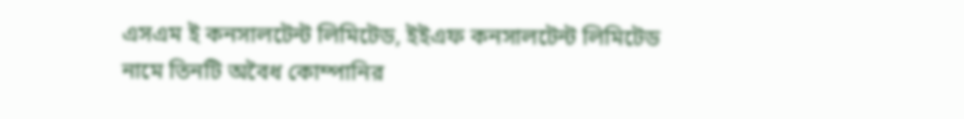এসএম ই কনসালটেন্ট লিমিটেড, ইইএফ কনসালটেন্ট লিমিটেড নামে তিনটি অবৈধ কোম্পানির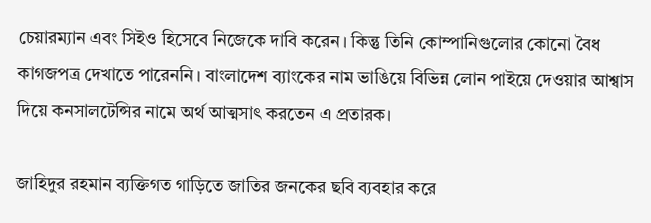চেয়ারম্যান এবং সিইও হিসেবে নিজেকে দাবি করেন। কিন্তু তিনি কোম্পানিগুলোর কোনো বৈধ কাগজপত্র দেখাতে পারেননি। বাংলাদেশ ব্যাংকের নাম ভাঙিয়ে বিভিন্ন লোন পাইয়ে দেওয়ার আশ্বাস দিয়ে কনসালটেন্সির নামে অর্থ আত্মসাৎ করতেন এ প্রতারক।

জাহিদুর রহমান ব্যক্তিগত গাড়িতে জাতির জনকের ছবি ব্যবহার করে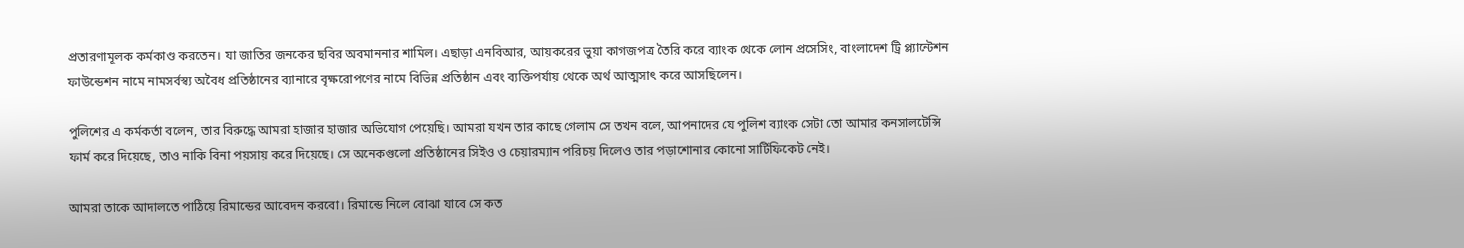প্রতারণামূলক কর্মকাণ্ড করতেন। যা জাতির জনকের ছবির অবমাননার শামিল। এছাড়া এনবিআর, আয়করের ভুয়া কাগজপত্র তৈরি করে ব্যাংক থেকে লোন প্রসেসিং, বাংলাদেশ ট্রি প্ল্যান্টেশন ফাউন্ডেশন নামে নামসর্বস্ব্য অবৈধ প্রতিষ্ঠানের ব্যানারে বৃক্ষরোপণের নামে বিভিন্ন প্রতিষ্ঠান এবং ব্যক্তিপর্যায় থেকে অর্থ আত্মসাৎ করে আসছিলেন।

পুলিশের এ কর্মকর্তা বলেন, তার বিরুদ্ধে আমরা হাজার হাজার অভিযোগ পেয়েছি। আমরা যখন তার কাছে গেলাম সে তখন বলে, আপনাদের যে পুলিশ ব্যাংক সেটা তো আমার কনসালটেন্সি ফার্ম করে দিয়েছে, তাও নাকি বিনা পয়সায় করে দিয়েছে। সে অনেকগুলো প্রতিষ্ঠানের সিইও ও চেয়ারম্যান পরিচয় দিলেও তার পড়াশোনার কোনো সার্টিফিকেট নেই।

আমরা তাকে আদালতে পাঠিয়ে রিমান্ডের আবেদন করবো। রিমান্ডে নিলে বোঝা যাবে সে কত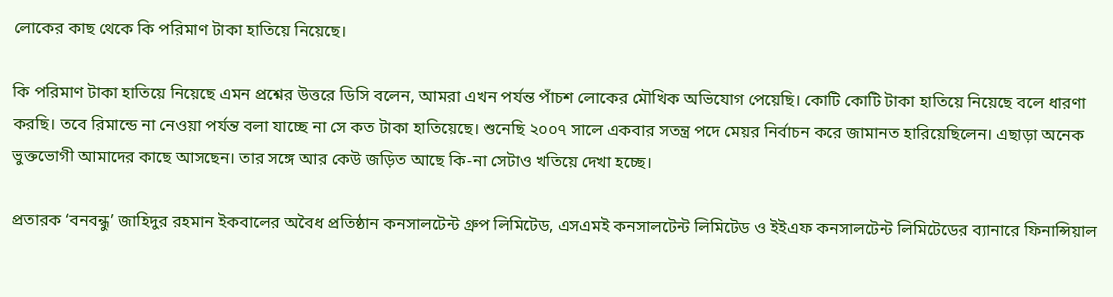লোকের কাছ থেকে কি পরিমাণ টাকা হাতিয়ে নিয়েছে।

কি পরিমাণ টাকা হাতিয়ে নিয়েছে এমন প্রশ্নের উত্তরে ডিসি বলেন, আমরা এখন পর্যন্ত পাঁচশ লোকের মৌখিক অভিযোগ পেয়েছি। কোটি কোটি টাকা হাতিয়ে নিয়েছে বলে ধারণা করছি। তবে রিমান্ডে না নেওয়া পর্যন্ত বলা যাচ্ছে না সে কত টাকা হাতিয়েছে। শুনেছি ২০০৭ সালে একবার সতন্ত্র পদে মেয়র নির্বাচন করে জামানত হারিয়েছিলেন। এছাড়া অনেক ভুক্তভোগী আমাদের কাছে আসছেন। তার সঙ্গে আর কেউ জড়িত আছে কি-না সেটাও খতিয়ে দেখা হচ্ছে।

প্রতারক ‘বনবন্ধু’ জাহিদুর রহমান ইকবালের অবৈধ প্রতিষ্ঠান কনসালটেন্ট গ্রুপ লিমিটেড, এসএমই কনসালটেন্ট লিমিটেড ও ইইএফ কনসালটেন্ট লিমিটেডের ব্যানারে ফিনান্সিয়াল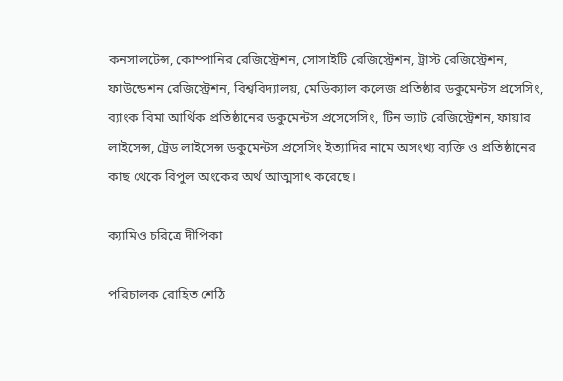কনসালটেন্স, কোম্পানির রেজিস্ট্রেশন, সোসাইটি রেজিস্ট্রেশন, ট্রাস্ট রেজিস্ট্রেশন, ফাউন্ডেশন রেজিস্ট্রেশন, বিশ্ববিদ্যালয়, মেডিক্যাল কলেজ প্রতিষ্ঠার ডকুমেন্টস প্রসেসিং, ব্যাংক বিমা আর্থিক প্রতিষ্ঠানের ডকুমেন্টস প্রসেসেসিং, টিন ভ্যাট রেজিস্ট্রেশন, ফায়ার লাইসেন্স, ট্রেড লাইসেন্স ডকুমেন্টস প্রসেসিং ইত্যাদির নামে অসংখ্য ব্যক্তি ও প্রতিষ্ঠানের কাছ থেকে বিপুল অংকের অর্থ আত্মসাৎ করেছে।

ক্যামিও চরিত্রে দীপিকা

পরিচালক রোহিত শেঠি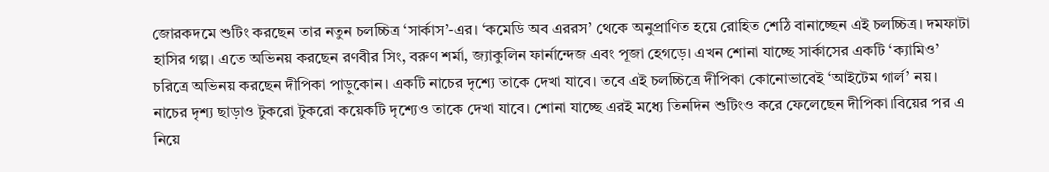জোরকদমে শুটিং করছেন তার নতুন চলচ্চিত্র ‘সার্কাস’-এর। ‘কমেডি অব এররস’ থেকে অনুপ্রাণিত হয়ে রোহিত শেঠি বানাচ্ছেন এই চলচ্চিত্র। দমফাটা হাসির গল্প। এতে অভিনয় করছেন রণবীর সিং, বরুণ শর্মা, জ্যাকুলিন ফার্নান্দেজ এবং পূজা হেগড়ে। এখন শোনা যাচ্ছে সার্কাসের একটি ‘ক্যামিও’ চরিত্রে অভিনয় করছেন দীপিকা পাড়ুকোন। একটি নাচের দৃশ্যে তাকে দেখা যাবে। তবে এই চলচ্চিত্রে দীপিকা কোনোভাবেই ‘আইটেম গার্ল’ নয়। নাচের দৃশ্য ছাড়াও টুকরো টুকরো কয়েকটি দৃশ্যেও তাকে দেখা যাবে। শোনা যাচ্ছে এরই মধ্যে তিনদিন শুটিংও করে ফেলেছেন দীপিকা।বিয়ের পর এ নিয়ে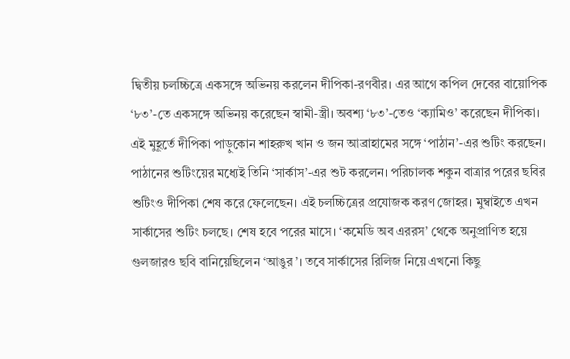দ্বিতীয় চলচ্চিত্রে একসঙ্গে অভিনয় করলেন দীপিকা-রণবীর। এর আগে কপিল দেবের বায়োপিক ‘৮৩’-তে একসঙ্গে অভিনয় করেছেন স্বামী-স্ত্রী। অবশ্য ‘৮৩’-তেও ‘ক্যামিও’ করেছেন দীপিকা। এই মুহূর্তে দীপিকা পাড়ুকোন শাহরুখ খান ও জন আব্রাহামের সঙ্গে ‘পাঠান’-এর শুটিং করছেন। পাঠানের শুটিংয়ের মধ্যেই তিনি ‘সার্কাস’-এর শুট করলেন। পরিচালক শকুন বাত্রার পরের ছবির শুটিংও দীপিকা শেষ করে ফেলেছেন। এই চলচ্চিত্রের প্রযোজক করণ জোহর। মুম্বাইতে এখন সার্কাসের শুটিং চলছে। শেষ হবে পরের মাসে। ‘কমেডি অব এররস’ থেকে অনুপ্রাণিত হয়ে গুলজারও ছবি বানিয়েছিলেন ‘আঙুর’। তবে সার্কাসের রিলিজ নিয়ে এখনো কিছু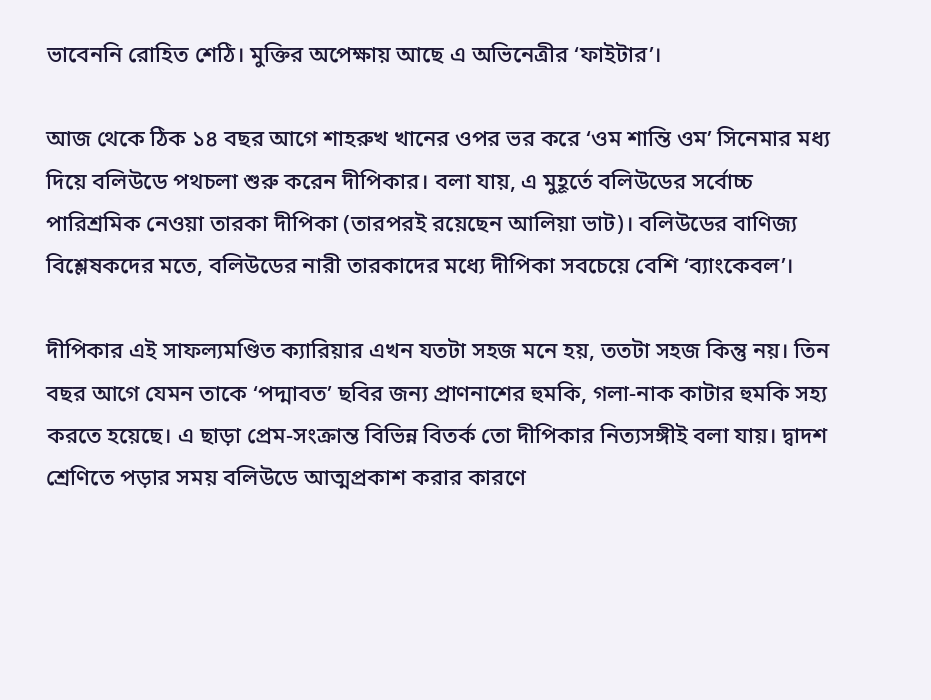ভাবেননি রোহিত শেঠি। মুক্তির অপেক্ষায় আছে এ অভিনেত্রীর ‘ফাইটার’।

আজ থেকে ঠিক ১৪ বছর আগে শাহরুখ খানের ওপর ভর করে ‘ওম শান্তি ওম’ সিনেমার মধ্য দিয়ে বলিউডে পথচলা শুরু করেন দীপিকার। বলা যায়, এ মুহূর্তে বলিউডের সর্বোচ্চ পারিশ্রমিক নেওয়া তারকা দীপিকা (তারপরই রয়েছেন আলিয়া ভাট)। বলিউডের বাণিজ্য বিশ্লেষকদের মতে, বলিউডের নারী তারকাদের মধ্যে দীপিকা সবচেয়ে বেশি ‘ব্যাংকেবল’।

দীপিকার এই সাফল্যমণ্ডিত ক্যারিয়ার এখন যতটা সহজ মনে হয়, ততটা সহজ কিন্তু নয়। তিন বছর আগে যেমন তাকে ‘পদ্মাবত’ ছবির জন্য প্রাণনাশের হুমকি, গলা-নাক কাটার হুমকি সহ্য করতে হয়েছে। এ ছাড়া প্রেম-সংক্রান্ত বিভিন্ন বিতর্ক তো দীপিকার নিত্যসঙ্গীই বলা যায়। দ্বাদশ শ্রেণিতে পড়ার সময় বলিউডে আত্মপ্রকাশ করার কারণে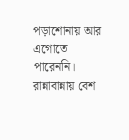পড়াশোনায় আর এগোতে পারেননি। রান্নাবান্নায় বেশ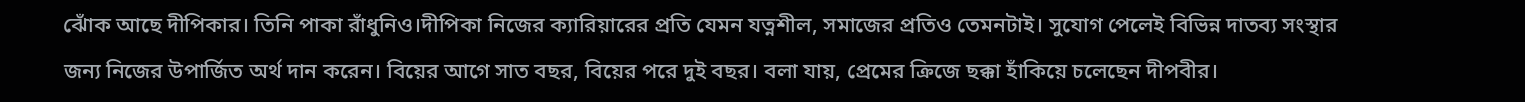ঝোঁক আছে দীপিকার। তিনি পাকা রাঁধুনিও।দীপিকা নিজের ক্যারিয়ারের প্রতি যেমন যত্নশীল, সমাজের প্রতিও তেমনটাই। সুযোগ পেলেই বিভিন্ন দাতব্য সংস্থার জন্য নিজের উপার্জিত অর্থ দান করেন। বিয়ের আগে সাত বছর, বিয়ের পরে দুই বছর। বলা যায়, প্রেমের ক্রিজে ছক্কা হাঁকিয়ে চলেছেন দীপবীর।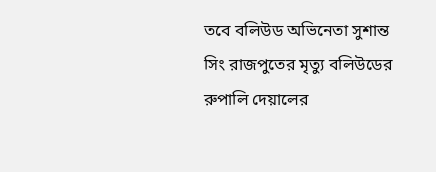তবে বলিউড অভিনেতা সুশান্ত সিং রাজপুতের মৃত্যু বলিউডের রুপালি দেয়ালের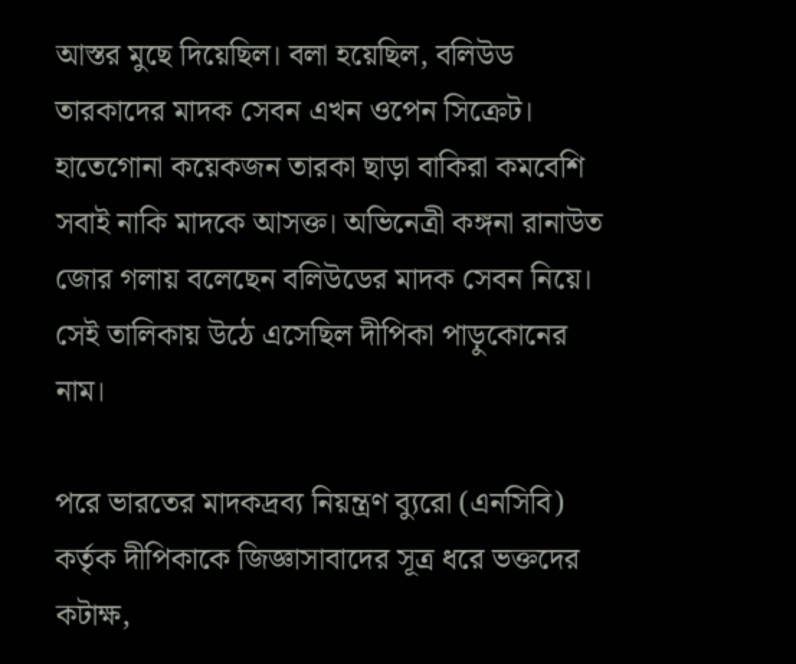আস্তর মুছে দিয়েছিল। বলা হয়েছিল, বলিউড তারকাদের মাদক সেবন এখন ওপেন সিক্রেট। হাতেগোনা কয়েকজন তারকা ছাড়া বাকিরা কমবেশি সবাই নাকি মাদকে আসক্ত। অভিনেত্রী কঙ্গনা রানাউত জোর গলায় বলেছেন বলিউডের মাদক সেবন নিয়ে। সেই তালিকায় উঠে এসেছিল দীপিকা পাড়ুকোনের নাম।

পরে ভারতের মাদকদ্রব্য নিয়ন্ত্রণ ব্যুরো (এনসিবি) কর্তৃক দীপিকাকে জিজ্ঞাসাবাদের সূত্র ধরে ভক্তদের কটাক্ষ,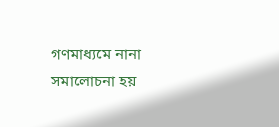গণমাধ্যমে নানা সমালোচনা হয়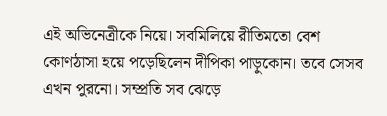এই অভিনেত্রীকে নিয়ে। সবমিলিয়ে রীতিমতো বেশ কোণঠাসা হয়ে পড়েছিলেন দীপিকা পাড়ুকোন। তবে সেসব এখন পুরনো। সম্প্রতি সব ঝেড়ে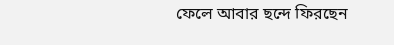ফেলে আবার ছন্দে ফিরছেন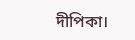দীপিকা।